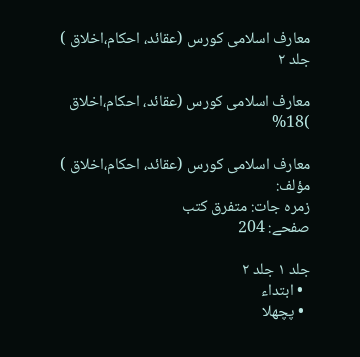معارف اسلامی کورس (عقائد، احکام،اخلاق ) جلد ۲

معارف اسلامی کورس (عقائد، احکام،اخلاق )18%

معارف اسلامی کورس (عقائد، احکام،اخلاق ) مؤلف:
زمرہ جات: متفرق کتب
صفحے: 204

جلد ۱ جلد ۲
  • ابتداء
  • پچھلا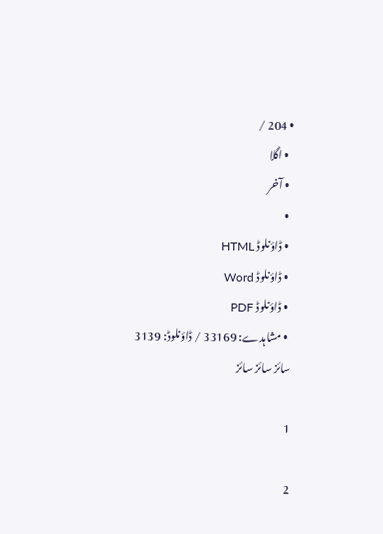• 204 /
  • اگلا
  • آخر
  •
  • ڈاؤنلوڈ HTML
  • ڈاؤنلوڈ Word
  • ڈاؤنلوڈ PDF
  • مشاہدے: 33169 / ڈاؤنلوڈ: 3139
سائز سائز سائز

1

2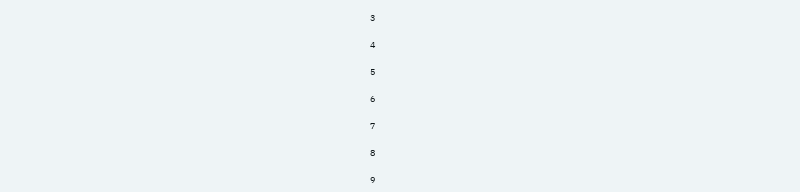3

4

5

6

7

8

9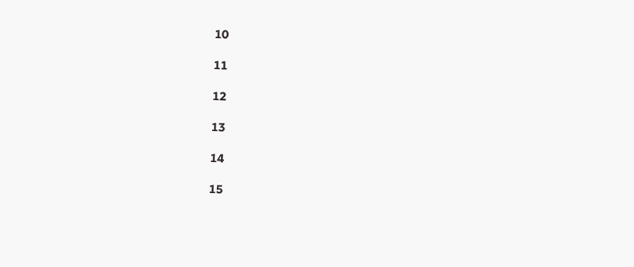10

11

12

13

14

15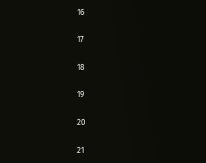16

17

18

19

20

21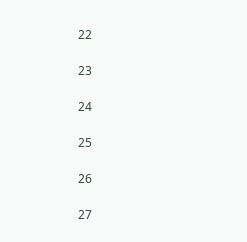22

23

24

25

26

27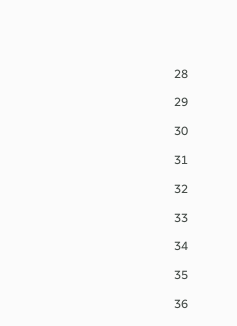28

29

30

31

32

33

34

35

36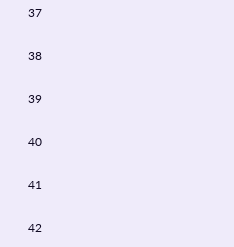37

38

39

40

41

42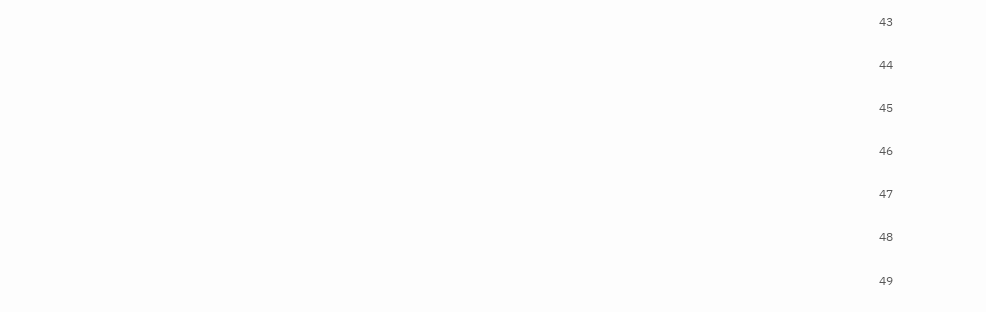43

44

45

46

47

48

49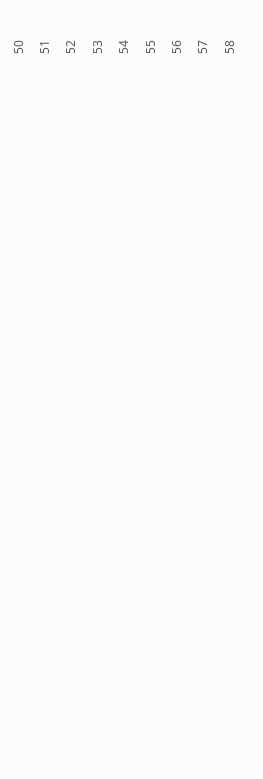50

51

52

53

54

55

56

57

58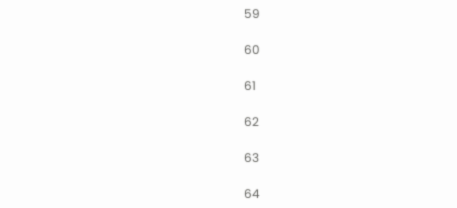59

60

61

62

63

64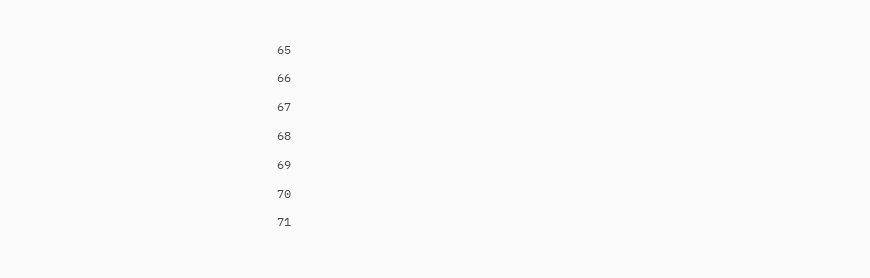65

66

67

68

69

70

71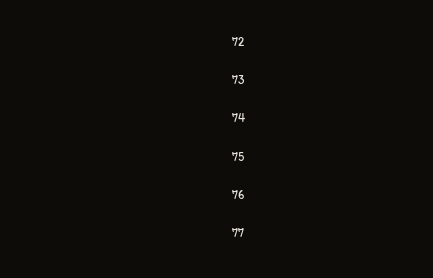72

73

74

75

76

77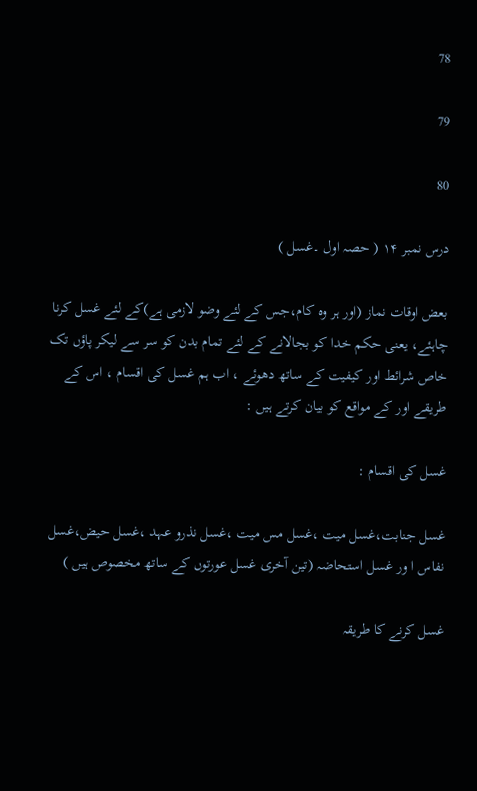78

79

80

درس نمبر ۱۴ ( حصہ اول ۔غسل )

بعض اوقات نماز (اور ہر وہ کام،جس کے لئے وضو لازمی ہے)کے لئے غسل کرنا چاہئے، یعنی حکم خدا کو بجالانے کے لئے تمام بدن کو سر سے لیکر پاؤں تک خاص شرائط اور کیفیت کے ساتھ دھوئے ، اب ہم غسل کی اقسام ، اس کے طریقے اور کے مواقع کو بیان کرتے ہیں :

غسل کی اقسام :

غسل جنابت،غسل میت ،غسل مس میت ،غسل نذرو عہد ،غسل حیض،غسل نفاس ا ور غسل استحاضہ (تین آخری غسل عورتوں کے ساتھ مخصوص ہیں )

غسل کرنے کا طریقہ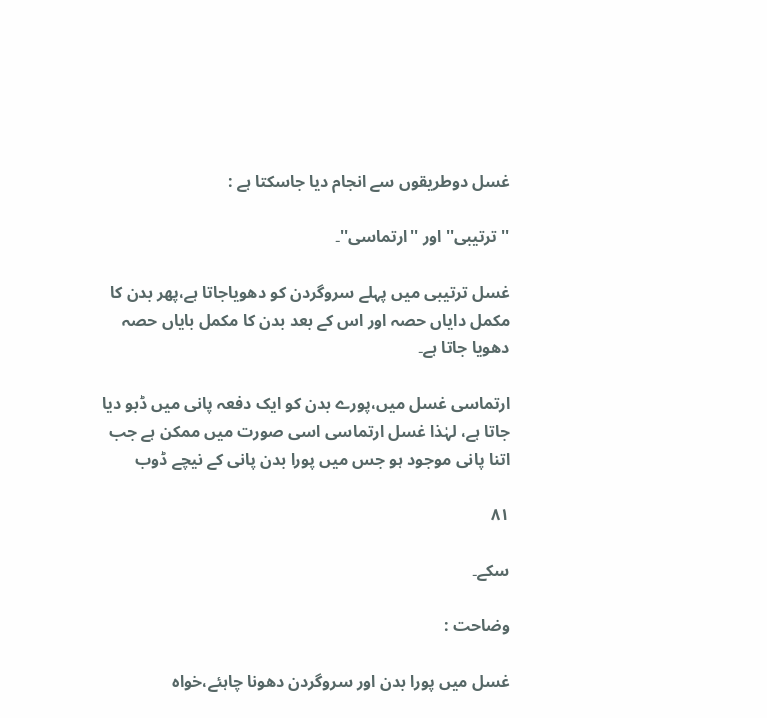غسل دوطریقوں سے انجام دیا جاسکتا ہے :

'' ترتیبی''اور ''ارتماسی''۔

غسل ترتیبی میں پہلے سروگردن کو دھویاجاتا ہے،پھر بدن کا مکمل دایاں حصہ اور اس کے بعد بدن کا مکمل بایاں حصہ دھویا جاتا ہے۔

ارتماسی غسل میں،پورے بدن کو ایک دفعہ پانی میں ڈبو دیا جاتا ہے، لہٰذا غسل ارتماسی اسی صورت میں ممکن ہے جب اتنا پانی موجود ہو جس میں پورا بدن پانی کے نیچے ڈوب

۸۱

سکے۔

وضاحت :

غسل میں پورا بدن اور سروگردن دھونا چاہئے،خواہ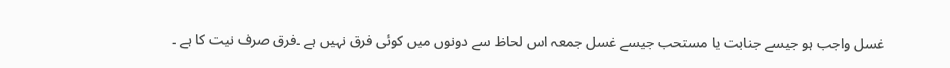غسل واجب ہو جیسے جنابت یا مستحب جیسے غسل جمعہ اس لحاظ سے دونوں میں کوئی فرق نہیں ہے ۔فرق صرف نیت کا ہے ۔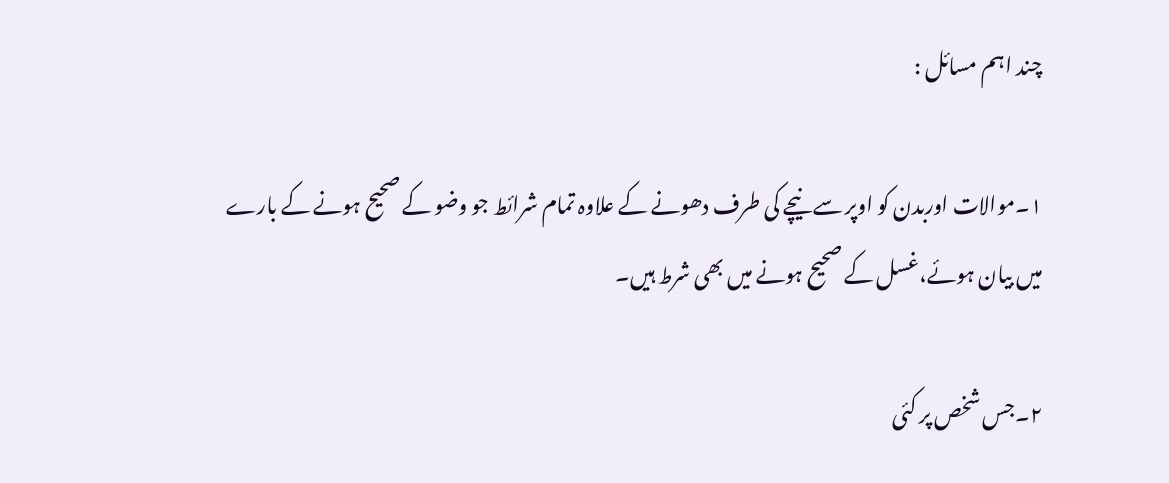چند اہم مسائل :

۱۔موالات اوربدن کو اوپر سے نیچے کی طرف دھونے کے علاوہ تمام شرائط جو وضو کے صحیح ہونے کے بارے میں بیان ہوئے،غسل کے صحیح ہونے میں بھی شرط ہیں۔

۲۔جس شخص پر کئی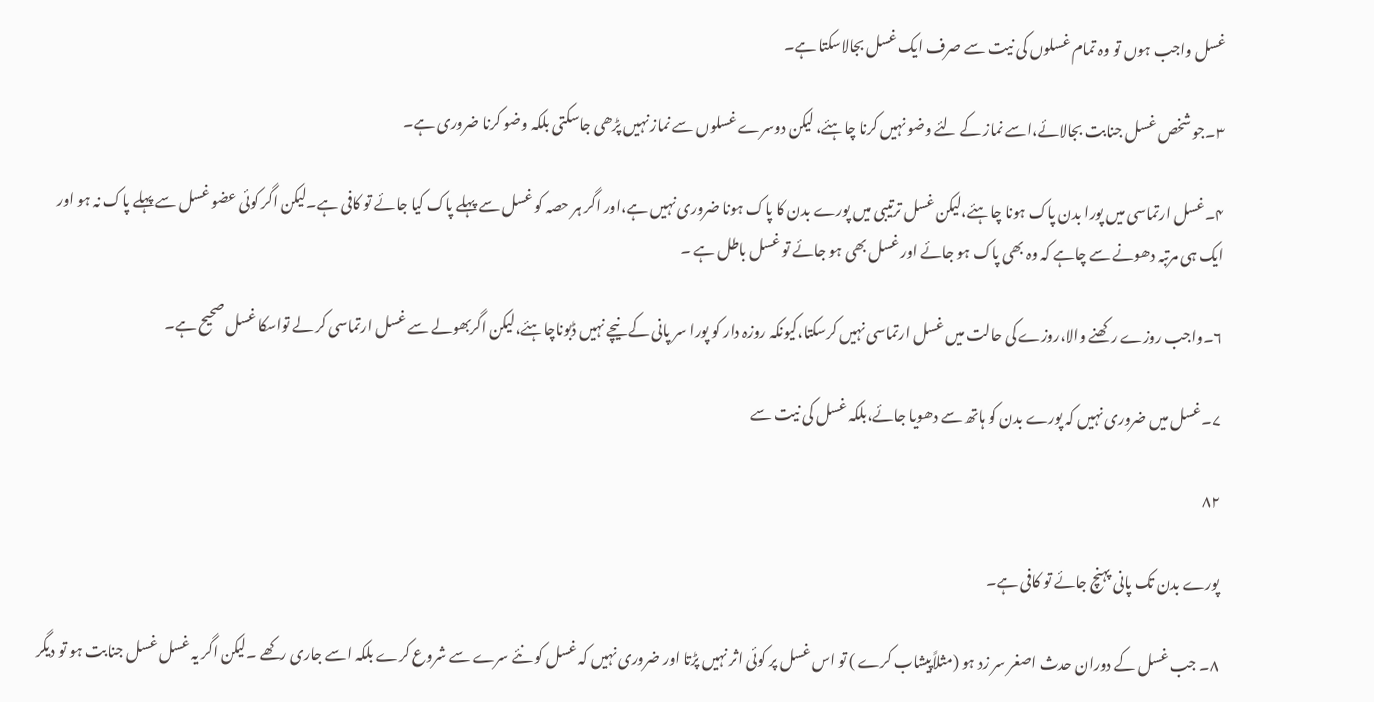غسل واجب ہوں تو وہ تمام غسلوں کی نیت سے صرف ایک غسل بجالاسکتا ہے۔

۳۔جو شخص غسل جنابت بجالائے،اسے نماز کے لئے وضو نہیں کرنا چاہئے، لیکن دوسرے غسلوں سے نماز نہیں پڑھی جاسکتی بلکہ وضو کرنا ضروری ہے۔

۴۔غسل ارتماسی میں پورا بدن پاک ہونا چاہئے،لیکن غسل ترتیبی میں پورے بدن کا پاک ہونا ضروری نہیں ہے،اور اگر ہر حصہ کو غسل سے پہلے پاک کیا جائے تو کافی ہے۔لیکن اگر کوئی عضو غسل سے پہلے پاک نہ ہو اور ایک ہی مرتبہ دھونے سے چاہے کہ وہ بھی پاک ہو جائے اور غسل بھی ہو جائے تو غسل باطل ہے ۔

۶۔واجب روزے رکھنے والا،روزے کی حالت میں غسل ارتماسی نہیں کرسکتا،کیونکہ روزہ دار کو پورا سر پانی کے نیچے نہیں ڈبوناچاہئے،لیکن اگربھولے سے غسل ارتماسی کر لے تواسکا غسل صحیح ہے۔

۷۔غسل میں ضروری نہیں کہ پورے بدن کو ہاتھ سے دھویا جائے،بلکہ غسل کی نیت سے

۸۲

پورے بدن تک پانی پہنچ جائے تو کافی ہے۔

۸۔ جب غسل کے دوران حدث اصغر سر زد ہو (مثلاًپیشاب کرے ) تو اس غسل پر کوئی اثر نہیں پڑتا اور ضروری نہیں کہ غسل کو نئے سرے سے شروع کرے بلکہ اسے جاری رکھے ۔لیکن اگر یہ غسل غسل جنابت ہو تو دیگر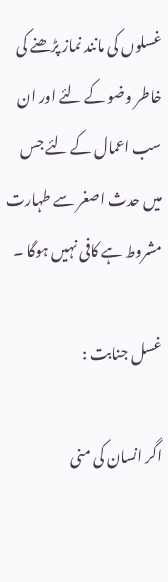غسلوں کی مانند نماز پڑھنے کی خاطر وضو کے لئے اور ان سب اعمال کے لئے جس میں حدث اصغر سے طہارت مشروط ہے کافی نہیں ہوگا ۔

غسل جنابت :

اگر انسان کی منی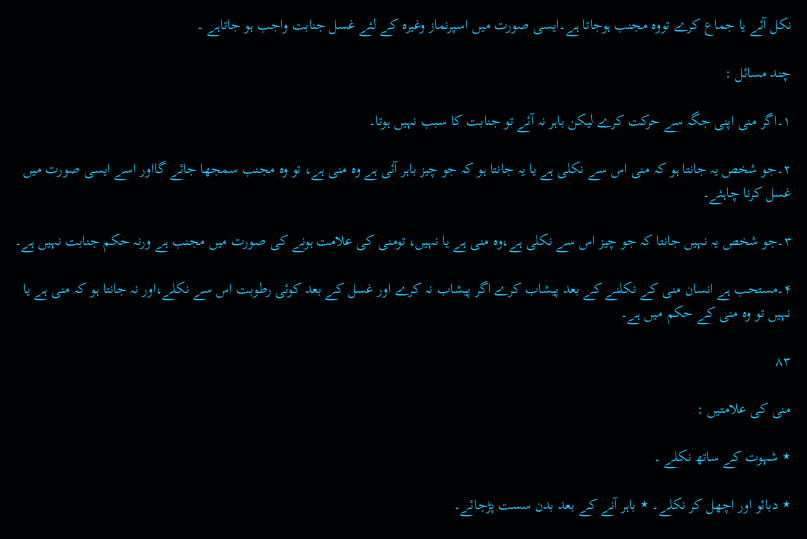نکل آئے یا جماع کرے تووہ مجنب ہوجاتا ہے۔ایسی صورت میں اسپرنماز وغیرہ کے لئے غسل جنابت واجب ہو جاتاہے ۔

چند مسائل :

۱۔اگر منی اپنی جگہ سے حرکت کرے لیکن باہر نہ آئے تو جنابت کا سبب نہیں ہوتا۔

۲۔جو شخص یہ جانتا ہو کہ منی اس سے نکلی ہے یا یہ جانتا ہو کہ جو چیز باہر آئی ہے وہ منی ہے، تو وہ مجنب سمجھا جائے گااور اسے ایسی صورت میں غسل کرنا چاہئے۔

۳۔جو شخص یہ نہیں جانتا کہ جو چیز اس سے نکلی ہے،وہ منی ہے یا نہیں، تومنی کی علامت ہونے کی صورت میں مجنب ہے ورنہ حکم جنابت نہیں ہے۔

۴۔مستحب ہے انسان منی کے نکلنے کے بعد پیشاب کرے اگر پیشاب نہ کرے اور غسل کے بعد کوئی رطوبت اس سے نکلے،اور نہ جانتا ہو کہ منی ہے یا نہیں تو وہ منی کے حکم میں ہے۔

۸۳

منی کی علامتیں :

٭ شہوت کے ساتھ نکلے ۔

٭ دبائو اور اچھل کر نکلے۔ ٭ باہر آنے کے بعد بدن سست پڑجائے۔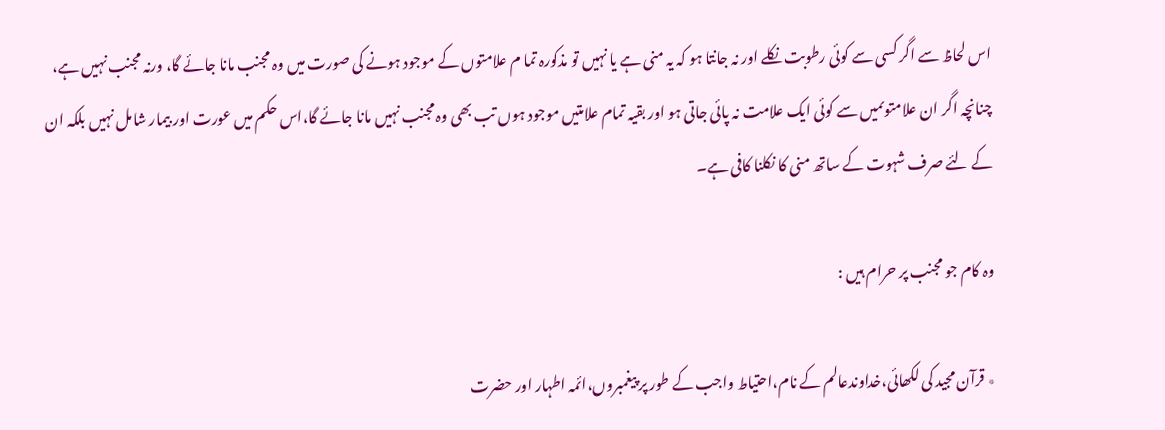اس لحاظ سے اگر کسی سے کوئی رطوبت نکلے اور نہ جانتا ہو کہ یہ منی ہے یا نہیں تو مذکورہ تما م علامتوں کے موجود ہونے کی صورت میں وہ مجنب مانا جائے گا، ورنہ مجنب نہیں ہے، چنانچہ اگر ان علامتوںمیں سے کوئی ایک علامت نہ پائی جاتی ہو اور بقیہ تمام علامتیں موجود ہوں تب بھی وہ مجنب نہیں مانا جائے گا،اس حکم میں عورت اور بیمار شامل نہیں بلکہ ان کے لئے صرف شہوت کے ساتھ منی کا نکلنا کافی ہے۔

وہ کام جو مجنب پر حرام ہیں :

٭ قرآن مجید کی لکھائی،خداوندعالم کے نام،احتیاط واجب کے طور پر پیغمبروں،ائمہ اطہار اور حضرت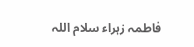فاطمہ زہراء سلام اللہ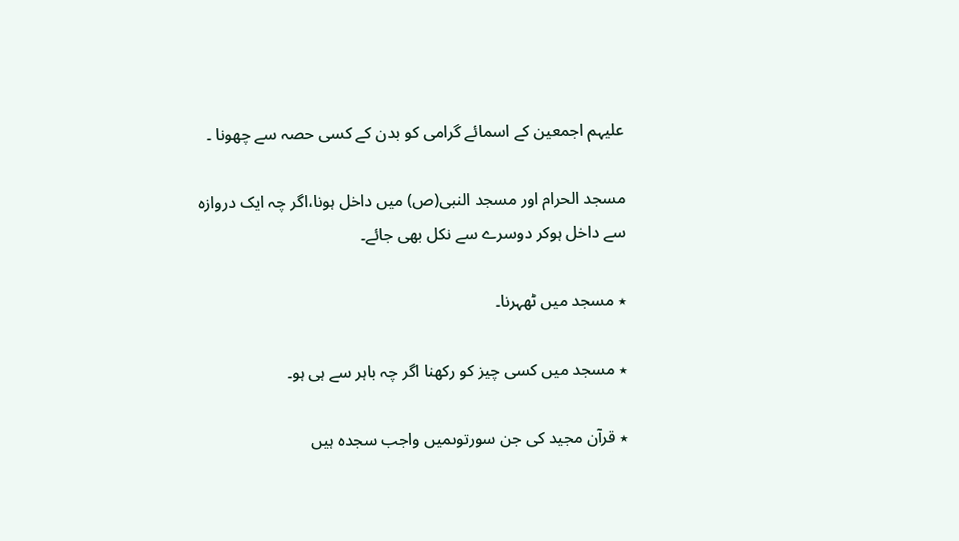علیہم اجمعین کے اسمائے گرامی کو بدن کے کسی حصہ سے چھونا ۔

مسجد الحرام اور مسجد النبی(ص) میں داخل ہونا،اگر چہ ایک دروازہ سے داخل ہوکر دوسرے سے نکل بھی جائے۔

٭ مسجد میں ٹھہرنا۔

٭ مسجد میں کسی چیز کو رکھنا اگر چہ باہر سے ہی ہو۔

٭ قرآن مجید کی جن سورتوںمیں واجب سجدہ ہیں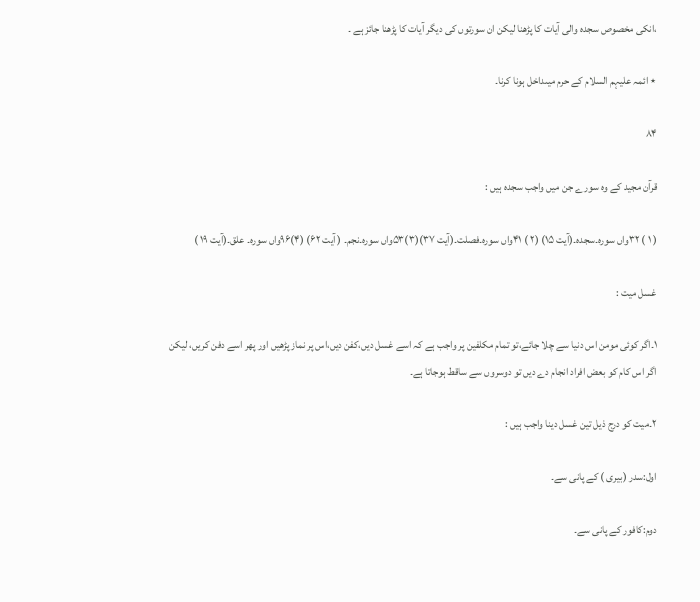،انکی مخصوص سجدہ والی آیات کا پڑھنا لیکن ان سورتوں کی دیگر آیات کا پڑھنا جائز ہے ۔

٭ ائمہ علیہم السلام کے حرم میںداخل ہونا کرنا۔

۸۴

قرآن مجید کے وہ سورے جن میں واجب سجدہ ہیں :

( ۱ ) ۳۲واں سورہ۔سجدہ۔(آیت ۱۵) (۲ ) ۴۱واں سورہ۔فصلت۔(آیت ۳۷)(۳)۵۳واں سورہ۔نجم۔ ( آیت ۶۲) (۴)۹۶واں سورہ۔ علق۔(آیت ۱۹ )

غسل میت :

۱۔اگر کوئی مومن اس دنیا سے چلا جائے،تو تمام مکلفین پر واجب ہے کہ اسے غسل دیں،کفن دیں،اس پر نماز پڑھیں اور پھر اسے دفن کریں، لیکن اگر اس کام کو بعض افراد انجام دے دیں تو دوسروں سے ساقط ہوجاتا ہے۔

۲۔میت کو درج ذیل تین غسل دینا واجب ہیں :

اول:سدر (بیری ) کے پانی سے۔

دوم:کافور کے پانی سے۔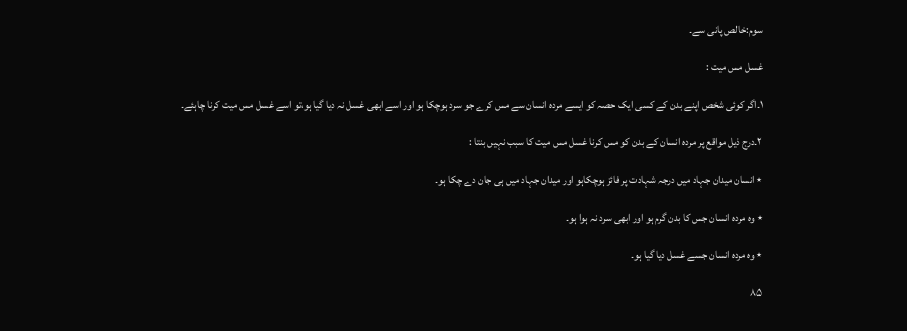سوم:خالص پانی سے۔

غسل مس میت :

۱۔اگر کوئی شخص اپنے بدن کے کسی ایک حصہ کو ایسے مردہ انسان سے مس کرے جو سرد ہوچکا ہو اور اسے ابھی غسل نہ دیا گیا ہو،تو اسے غسل مس میت کرنا چاہئے۔

۲۔درج ذیل مواقع پر مردہ انسان کے بدن کو مس کرنا غسل مس میت کا سبب نہیں بنتا :

٭ انسان میدان جہاد میں درجہ شہادت پر فائز ہوچکاہو اور میدان جہاد میں ہی جان دے چکا ہو۔

٭ وہ مردہ انسان جس کا بدن گرم ہو اور ابھی سرد نہ ہوا ہو۔

٭ وہ مردہ انسان جسے غسل دیا گیا ہو۔

۸۵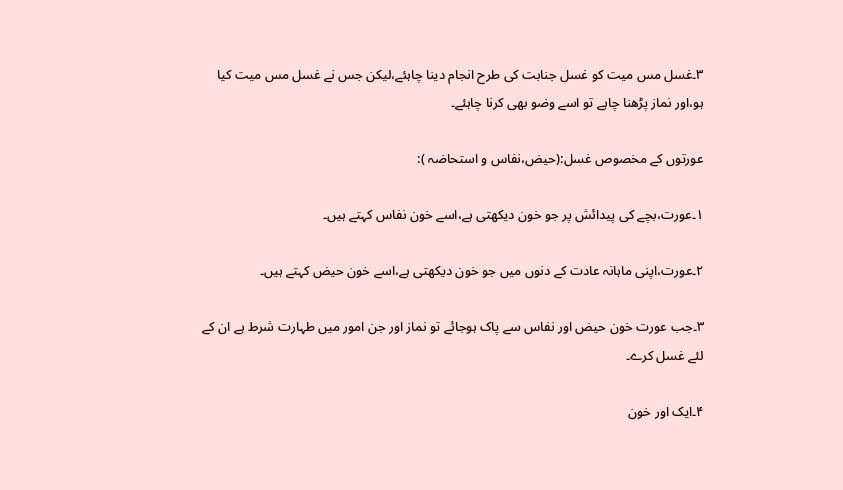۳۔غسل مس میت کو غسل جنابت کی طرح انجام دینا چاہئے،لیکن جس نے غسل مس میت کیا ہو،اور نماز پڑھنا چاہے تو اسے وضو بھی کرنا چاہئے۔

عورتوں کے مخصوص غسل:(حیض،نفاس و استحاضہ ):

۱۔عورت،بچے کی پیدائش پر جو خون دیکھتی ہے،اسے خون نفاس کہتے ہیں۔

۲۔عورت،اپنی ماہانہ عادت کے دنوں میں جو خون دیکھتی ہے،اسے خون حیض کہتے ہیں۔

۳۔جب عورت خون حیض اور نفاس سے پاک ہوجائے تو نماز اور جن امور میں طہارت شرط ہے ان کے لئے غسل کرے۔

۴۔ایک اور خون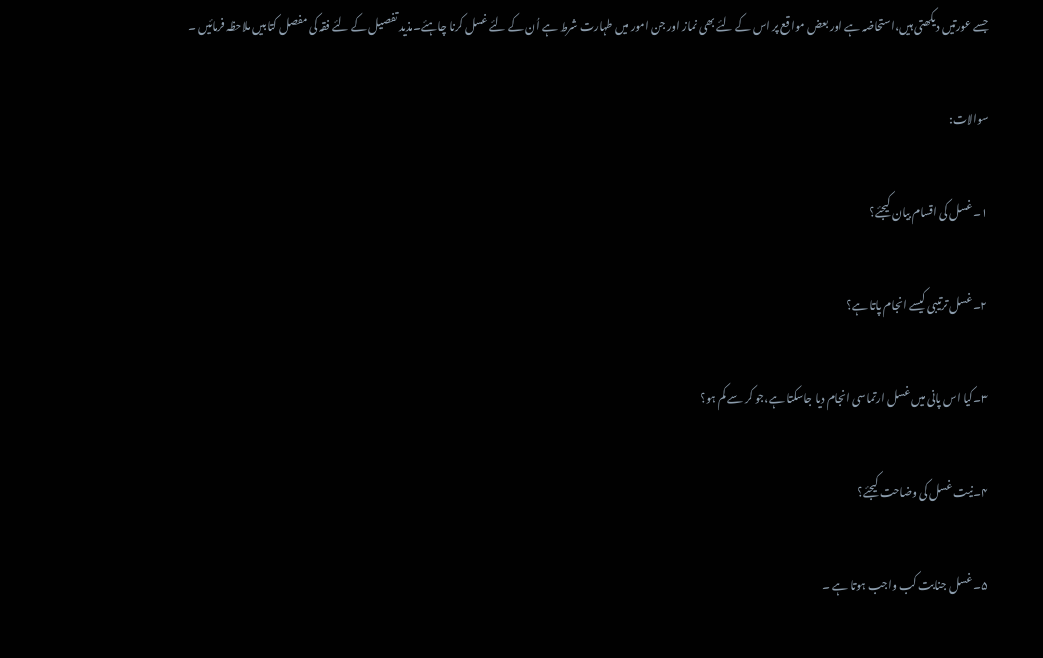جسے عورتیں دیکھتی ہیں،استحاضہ ہے اور بعض مواقع پر اس کے لئے بھی نماز اور جن امور میں طہارت شرط ہے اُن کے لئے غسل کرنا چاہئے۔مذید تفصیل کے لئے فقہ کی مفصل کتابیں ملاحظہ فرمائیں ۔

سوالات:

۱۔غسل کی اقسام بیان کیجئے؟

۲۔غسل ترتیبی کیسے انجام پاتا ہے؟

۳۔کیا اس پانی میں غسل ارتماسی انجام دیا جاسکتا ہے،جو کر سے کم ہو؟

۴۔نیت غسل کی وضاحت کیجئے؟

۵۔ غسل جنابت کب واجب ہوتا ہے ۔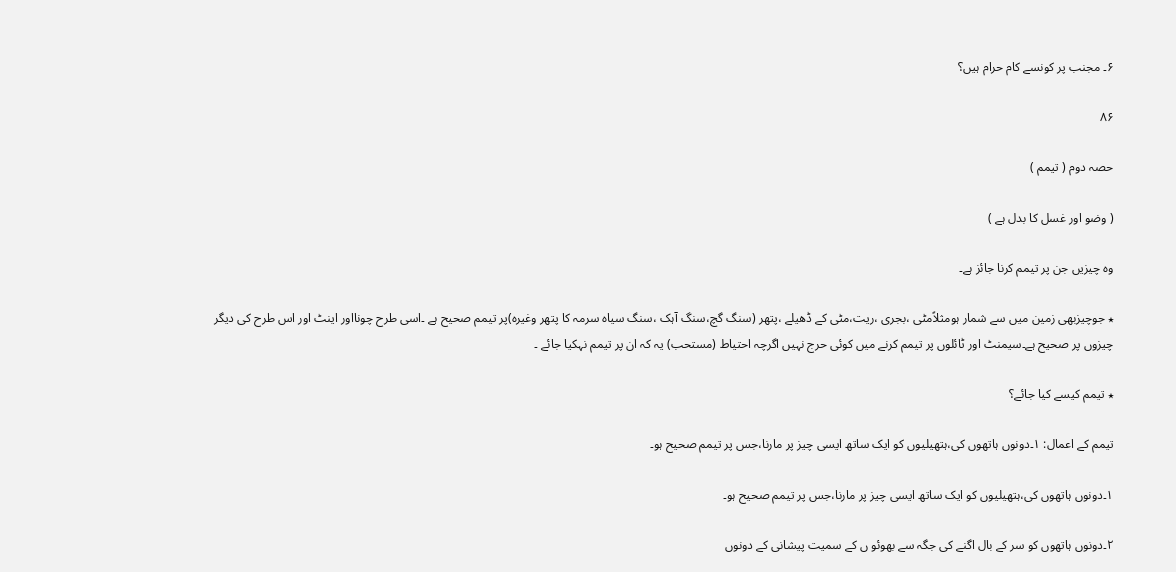۶۔ مجنب پر کونسے کام حرام ہیں؟

۸۶

حصہ دوم ( تیمم )

( وضو اور غسل کا بدل ہے )

وہ چیزیں جن پر تیمم کرنا جائز ہے۔

٭ جوچیزبھی زمین میں سے شمار ہومثلاًمٹی ،بجری ،ریت،مٹی کے ڈھیلے ،پتھر (سنگ گچ،سنگ آہک ،سنگ سیاہ سرمہ کا پتھر وغیرہ)پر تیمم صحیح ہے ۔اسی طرح چونااور اینٹ اور اس طرح کی دیگر چیزوں پر صحیح ہے۔سیمنٹ اور ٹائلوں پر تیمم کرنے میں کوئی حرج نہیں اگرچہ احتیاط (مستحب) یہ کہ ان پر تیمم نہکیا جائے ۔

٭ تیمم کیسے کیا جائے؟

تیمم کے اعمال: ۱۔دونوں ہاتھوں کی،ہتھیلیوں کو ایک ساتھ ایسی چیز پر مارنا،جس پر تیمم صحیح ہو۔

۱۔دونوں ہاتھوں کی،ہتھیلیوں کو ایک ساتھ ایسی چیز پر مارنا،جس پر تیمم صحیح ہو۔

۲۔دونوں ہاتھوں کو سر کے بال اگنے کی جگہ سے بھوئو ں کے سمیت پیشانی کے دونوں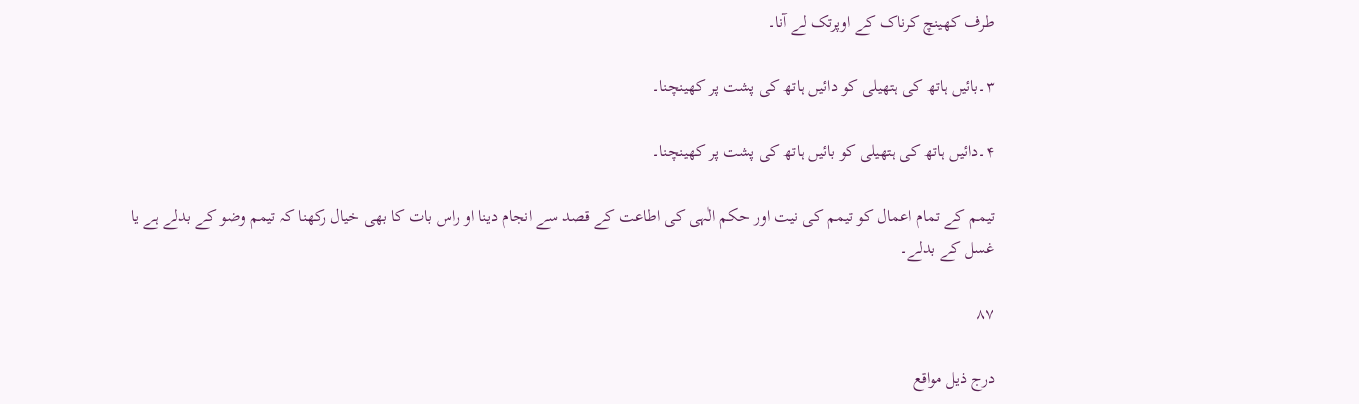طرف کھینچ کرناک کے اوپرتک لے آنا۔

۳۔بائیں ہاتھ کی ہتھیلی کو دائیں ہاتھ کی پشت پر کھینچنا۔

۴۔دائیں ہاتھ کی ہتھیلی کو بائیں ہاتھ کی پشت پر کھینچنا۔

تیمم کے تمام اعمال کو تیمم کی نیت اور حکم الٰہی کی اطاعت کے قصد سے انجام دینا او راس بات کا بھی خیال رکھنا کہ تیمم وضو کے بدلے ہے یا غسل کے بدلے۔

۸۷

درج ذیل مواقع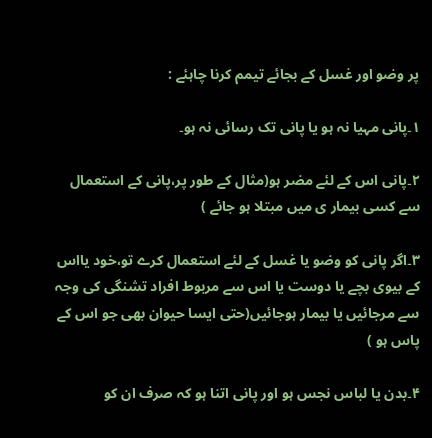پر وضو اور غسل کے بجائے تیمم کرنا چاہئے :

۱۔پانی مہیا نہ ہو یا پانی تک رسائی نہ ہو۔

۲۔پانی اس کے لئے مضر ہو(مثال کے طور پر،پانی کے استعمال سے کسی بیمار ی میں مبتلا ہو جائے )

۳۔اگر پانی کو وضو یا غسل کے لئے استعمال کرے تو،خود یااس کے بیوی بچے یا دوست یا اس سے مربوط افراد تشنگی کی وجہ سے مرجائیں یا بیمار ہوجائیں(حتی ایسا حیوان بھی جو اس کے پاس ہو )

۴۔بدن یا لباس نجس ہو اور پانی اتنا ہو کہ صرف ان کو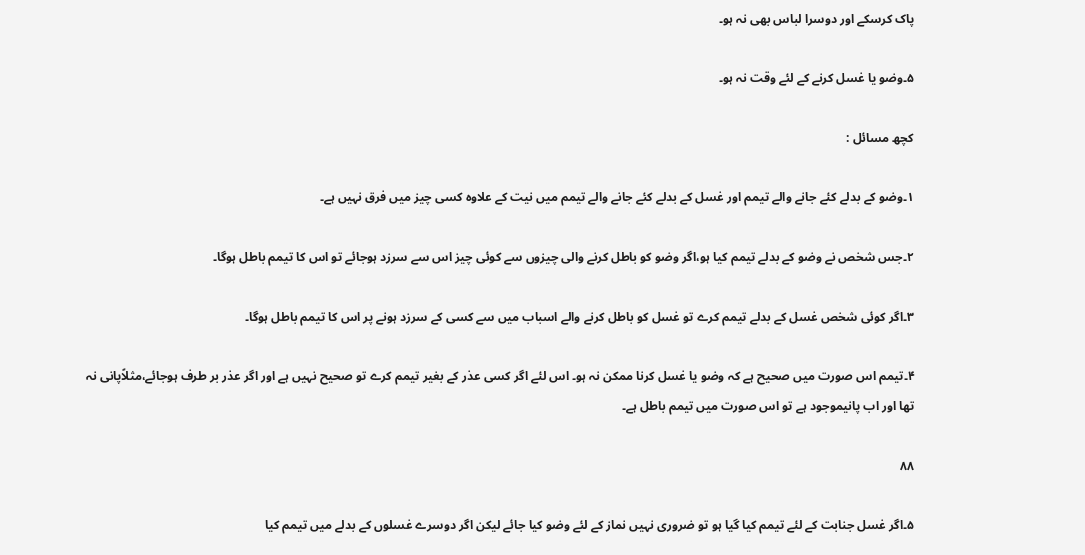پاک کرسکے اور دوسرا لباس بھی نہ ہو۔

۵۔وضو یا غسل کرنے کے لئے وقت نہ ہو۔

کچھ مسائل :

۱۔وضو کے بدلے کئے جانے والے تیمم اور غسل کے بدلے کئے جانے والے تیمم میں نیت کے علاوہ کسی چیز میں فرق نہیں ہے۔

۲۔جس شخص نے وضو کے بدلے تیمم کیا ہو،اگر وضو کو باطل کرنے والی چیزوں سے کوئی چیز اس سے سرزد ہوجائے تو اس کا تیمم باطل ہوگا۔

۳۔اگر کوئی شخص غسل کے بدلے تیمم کرے تو غسل کو باطل کرنے والے اسباب میں سے کسی کے سرزد ہونے پر اس کا تیمم باطل ہوگا۔

۴۔تیمم اس صورت میں صحیح ہے کہ وضو یا غسل کرنا ممکن نہ ہو۔ اس لئے اگر کسی عذر کے بغیر تیمم کرے تو صحیح نہیں ہے اور اگر عذر بر طرف ہوجائے،مثلاًپانی نہ تھا اور اب پانیموجود ہے تو اس صورت میں تیمم باطل ہے۔

۸۸

۵۔اگر غسل جنابت کے لئے تیمم کیا گیا ہو تو ضروری نہیں نماز کے لئے وضو کیا جائے لیکن اگر دوسرے غسلوں کے بدلے میں تیمم کیا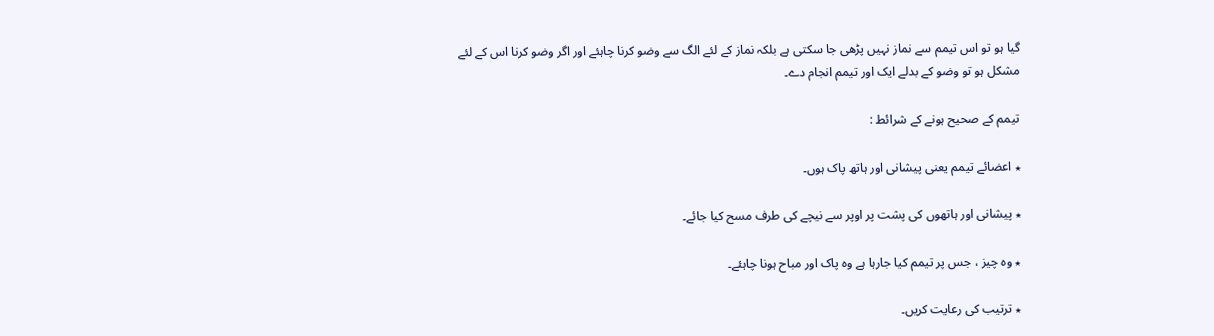گیا ہو تو اس تیمم سے نماز نہیں پڑھی جا سکتی ہے بلکہ نماز کے لئے الگ سے وضو کرنا چاہئے اور اگر وضو کرنا اس کے لئے مشکل ہو تو وضو کے بدلے ایک اور تیمم انجام دے۔

تیمم کے صحیح ہونے کے شرائط :

٭ اعضائے تیمم یعنی پیشانی اور ہاتھ پاک ہوں۔

٭ پیشانی اور ہاتھوں کی پشت پر اوپر سے نیچے کی طرف مسح کیا جائے۔

٭ وہ چیز ، جس پر تیمم کیا جارہا ہے وہ پاک اور مباح ہونا چاہئے۔

٭ ترتیب کی رعایت کریں۔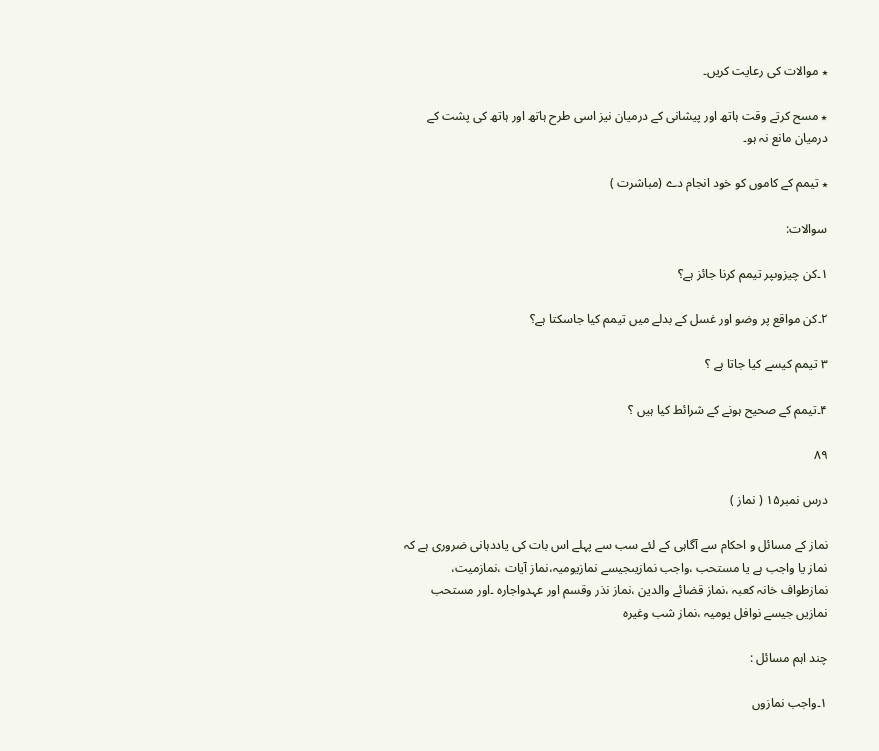٭ موالات کی رعایت کریں۔

٭ مسح کرتے وقت ہاتھ اور پیشانی کے درمیان نیز اسی طرح ہاتھ اور ہاتھ کی پشت کے درمیان مانع نہ ہو۔

٭ تیمم کے کاموں کو خود انجام دے (مباشرت )

سوالات:

۱۔کن چیزوںپر تیمم کرنا جائز ہے؟

۲۔کن مواقع پر وضو اور غسل کے بدلے میں تیمم کیا جاسکتا ہے؟

۳ تیمم کیسے کیا جاتا ہے ؟

۴۔تیمم کے صحیح ہونے کے شرائط کیا ہیں ؟

۸۹

درس نمبر۱۵ ( نماز )

نماز کے مسائل و احکام سے آگاہی کے لئے سب سے پہلے اس بات کی یاددہانی ضروری ہے کہ نماز یا واجب ہے یا مستحب ،واجب نمازیںجیسے نمازیومیہ،نماز آیات ،نمازمیت، نمازطواف خانہ کعبہ ،نماز قضائے والدین ،نماز نذر وقسم اور عہدواجارہ ۔اور مستحب نمازیں جیسے نوافل یومیہ ،نماز شب وغیرہ

چند اہم مسائل :

۱۔واجب نمازوں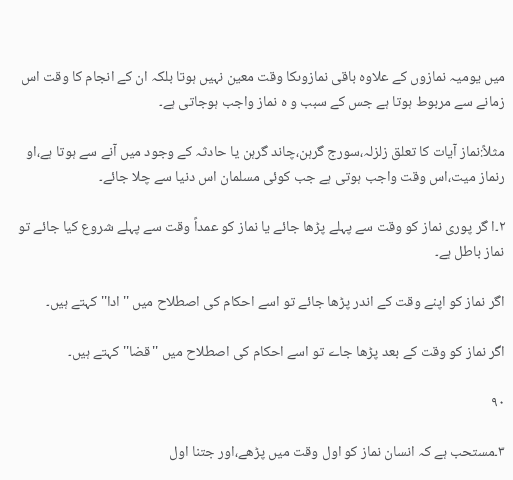میں یومیہ نمازوں کے علاوہ باقی نمازوںکا وقت معین نہیں ہوتا بلکہ ان کے انجام کا وقت اس زمانے سے مربوط ہوتا ہے جس کے سبب و ہ نماز واجب ہوجاتی ہے۔

مثلاً:نماز آیات کا تعلق زلزلہ،سورج گرہن،چاند گرہن یا حادثہ کے وجود میں آنے سے ہوتا ہے،او رنماز میت،اس وقت واجب ہوتی ہے جب کوئی مسلمان اس دنیا سے چلا جائے۔

۲۔ا گر پوری نماز کو وقت سے پہلے پڑھا جائے یا نماز کو عمداً وقت سے پہلے شروع کیا جائے تو نماز باطل ہے۔

اگر نماز کو اپنے وقت کے اندر پڑھا جائے تو اسے احکام کی اصطلاح میں ''ادا'' کہتے ہیں۔

اگر نماز کو وقت کے بعد پڑھا جاے تو اسے احکام کی اصطلاح میں ''قضا'' کہتے ہیں۔

۹۰

۳۔مستحب ہے کہ انسان نماز کو اول وقت میں پڑھے،اور جتنا اول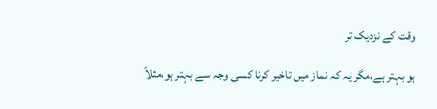وقت کے نزدیک تر

ہو بہتر ہے،مگر یہ کہ نماز میں تاخیر کرنا کسی وجہ سے بہتر ہو،مثلاً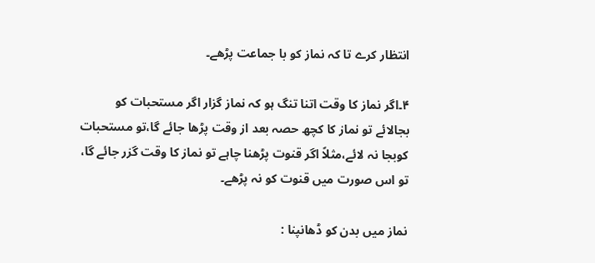انتظار کرے تا کہ نماز کو با جماعت پڑھے۔

۴۔اگر نماز کا وقت اتنا تنگ ہو کہ نماز گزار اگر مستحبات کو بجالائے تو نماز کا کچھ حصہ بعد از وقت پڑھا جائے گا،تو مستحبات کوبجا نہ لائے،مثلاً اگر قنوت پڑھنا چاہے تو نماز کا وقت گزر جائے گا، تو اس صورت میں قنوت کو نہ پڑھے۔

نماز میں بدن کو ڈھانپنا :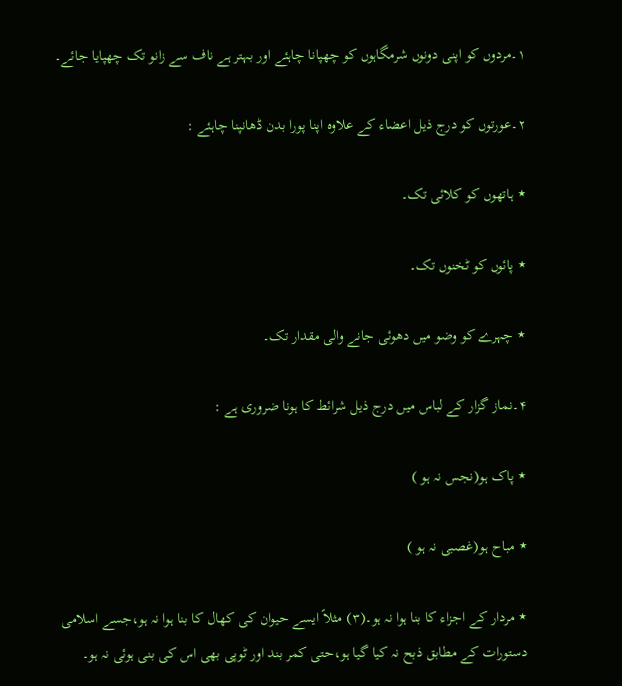۱۔مردوں کو اپنی دونوں شرمگاہوں کو چھپانا چاہئے اور بہتر ہے ناف سے زانو تک چھپایا جائے۔

۲۔عورتوں کو درج ذیل اعضاء کے علاوہ اپنا پورا بدن ڈھانپنا چاہئے :

٭ ہاتھوں کو کلائی تک۔

٭ پائوں کو ٹخنوں تک۔

٭ چہرے کو وضو میں دھوئی جانے والی مقدار تک۔

۴۔نماز گزار کے لباس میں درج ذیل شرائط کا ہونا ضروری ہے :

٭ پاک ہو(نجس نہ ہو )

٭ مباح ہو(غصبی نہ ہو )

٭ مردار کے اجزاء کا بنا ہوا نہ ہو۔(۳) مثلاً ایسے حیوان کی کھال کا بنا ہوا نہ ہو،جسے اسلامی دستورات کے مطابق ذبح نہ کیا گیا ہو،حتی کمر بند اور ٹوپی بھی اس کی بنی ہوئی نہ ہو۔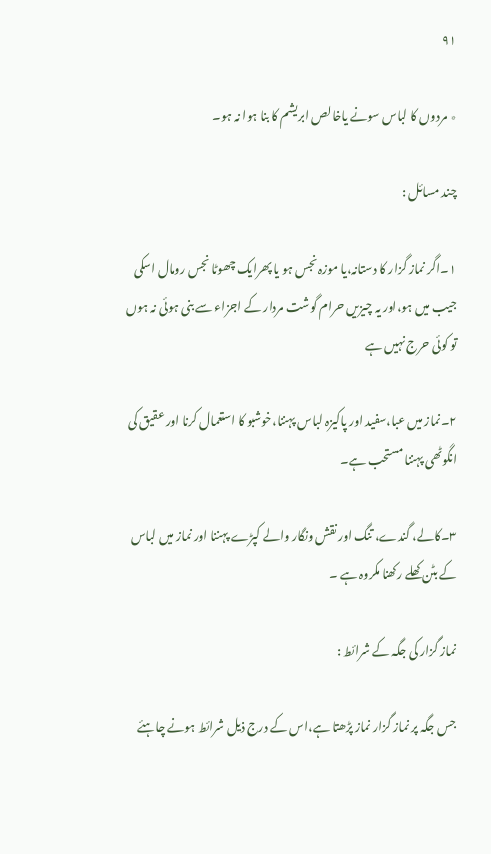۹۱

٭ مردوں کا لباس سونے یاخالص ابریشم کا بنا ہوا نہ ہو۔

چند مسائل :

۱۔اگر نماز گزار کا دستانہ،یا موزہ نجس ہو یا پھرایک چھوٹا نجس رومال اسکی جیب میں ہو،اور یہ چیزیں حرام گوشت مردار کے اجزاء سے بنی ہوئی نہ ہوں تو کوئی حرج نہیں ہے

۲۔نماز میں عبا،سفید اور پاکیزہ لباس پہننا،خوشبو کا استعمال کرنا اور عقیق کی انگوٹھی پہننا مستحب ہے۔

۳۔کالے، گندے، تنگ اور نقش ونگار والے کپڑے پہننا اور نماز میں لباس کے بٹن کھلے رکھنا مکروہ ہے ۔

نماز گزار کی جگہ کے شرائط :

جس جگہ پر نماز گزار نماز پڑھتا ہے،اس کے درج ذیل شرائط ہونے چاہئے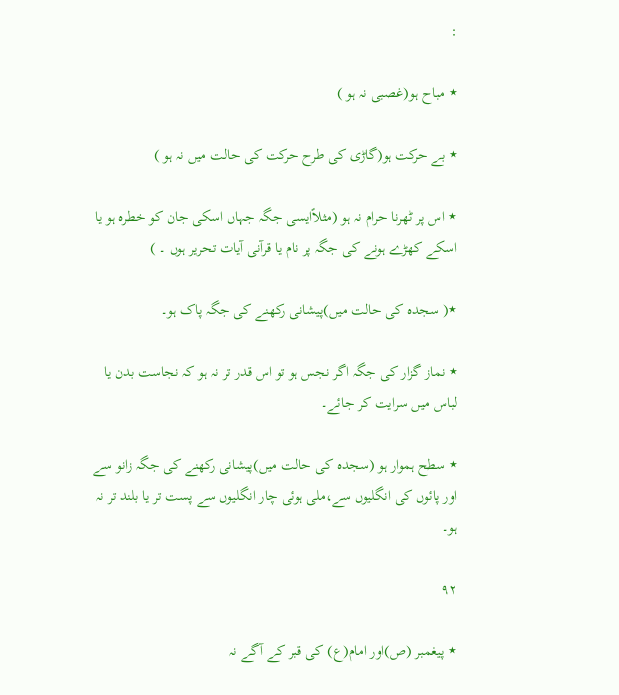:

٭ مباح ہو(غصبی نہ ہو )

٭ بے حرکت ہو(گاڑی کی طرح حرکت کی حالت میں نہ ہو )

٭ اس پر ٹھرنا حرام نہ ہو (مثلاًایسی جگہ جہاں اسکی جان کو خطرہ ہو یا اسکے کھڑے ہونے کی جگہ پر نام یا قرآنی آیات تحریر ہوں ۔ )

٭( سجدہ کی حالت میں)پیشانی رکھنے کی جگہ پاک ہو۔

٭ نماز گزار کی جگہ اگر نجس ہو تو اس قدر تر نہ ہو کہ نجاست بدن یا لباس میں سرایت کر جائے۔

٭ سطح ہموار ہو (سجدہ کی حالت میں)پیشانی رکھنے کی جگہ زانو سے اور پائوں کی انگلیوں سے،ملی ہوئی چار انگلیوں سے پست تر یا بلند تر نہ ہو۔

۹۲

٭ پیغمبر (ص)اور امام(ع) کی قبر کے آگے نہ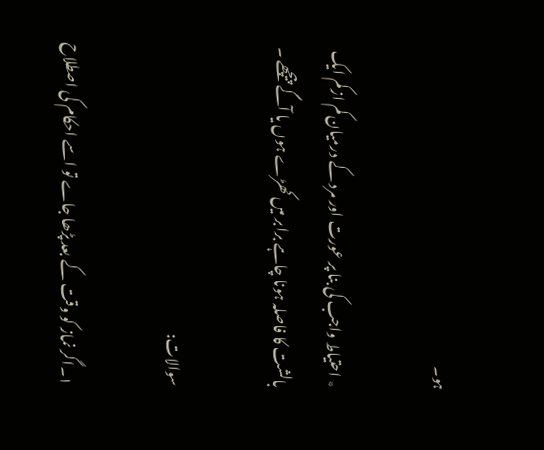ہو۔

٭ احتیاط واجب کی بنا پر عورت اور مرد کے درمیان کم ازکم ایک بالشت کا فاصلہ ہونا چاہے برابر میں کھڑے ہوں یا آگے پیچھے ۔

سوالات:

۱۔اگر نماز کو وقت کے بعد پڑھا جاے تو اسے احکام کی اصطلاح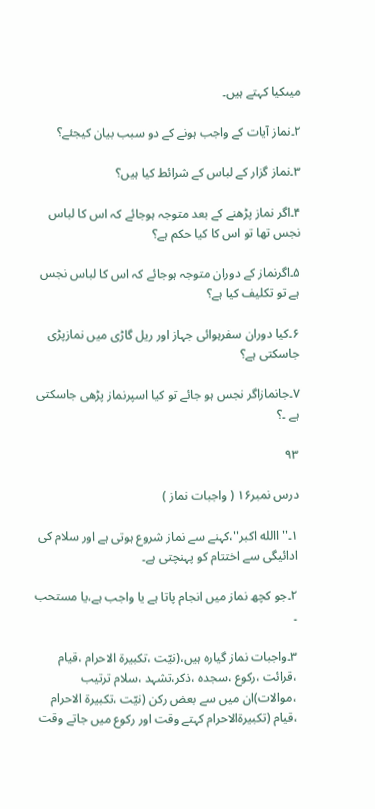میںکیا کہتے ہیں۔

۲۔نماز آیات کے واجب ہونے کے دو سبب بیان کیجئے؟

۳۔نماز گزار کے لباس کے شرائط کیا ہیں؟

۴۔اگر نماز پڑھنے کے بعد متوجہ ہوجائے کہ اس کا لباس نجس تھا تو اس کا کیا حکم ہے؟

۵۔اگرنماز کے دوران متوجہ ہوجائے کہ اس کا لباس نجس ہے تو تکلیف کیا ہے؟

۶۔کیا دوران سفرہوائی جہاز اور ریل گاڑی میں نمازپڑی جاسکتی ہے؟

۷۔جانمازاگر نجس ہو جائے تو کیا اسپرنماز پڑھی جاسکتی ہے ۔؟

۹۳

درس نمبر۱۶ ( واجبات نماز )

۱۔''االله اکبر''،کہنے سے نماز شروع ہوتی ہے اور سلام کی ادائیگی سے اختتام کو پہنچتی ہے۔

۲۔جو کچھ نماز میں انجام پاتا ہے یا واجب ہے،یا مستحب ۔

۳۔واجبات نماز گیارہ ہیں،(نیّت ،تکبیرة الاحرام ،قیام ،قرائت ،رکوع ،سجدہ ،ذکر،تشہد ،سلام ترتیب ،موالات)ان میں سے بعض رکن (نیّت ،تکبیرة الاحرام ،قیام (تکبیرةالاحرام کہتے وقت اور رکوع میں جاتے وقت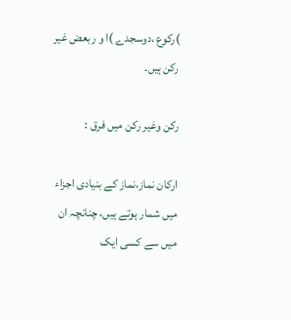)رکوع ،دوسجدے )ا و ربعض غیر رکن ہیں۔

رکن وغیر رکن میں فرق :

ارکان نماز،نماز کے بنیادی اجزاء میں شمار ہوتے ہیں، چنانچہ ان میں سے کسی ایک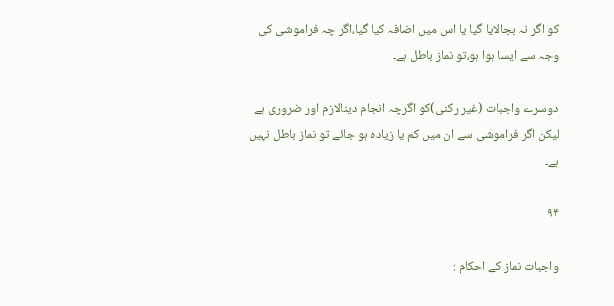کو اگر نہ بجالایا گیا یا اس میں اضافہ کیا گیا،اگر چہ فراموشی کی وجہ سے ایسا ہوا ہو،تو نماز باطل ہے۔

دوسرے واجبات (غیر رکنی)کو اگرچہ انجام دینالازم اور ضروری ہے لیکن اگر فراموشی سے ان میں کم یا زیادہ ہو جائے تو نماز باطل نہیں ہے۔

۹۴

واجبات نماز کے احکام :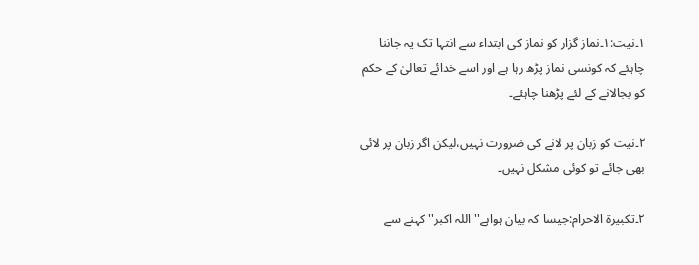۱۔نیت:۱۔نماز گزار کو نماز کی ابتداء سے انتہا تک یہ جاننا چاہئے کہ کونسی نماز پڑھ رہا ہے اور اسے خدائے تعالیٰ کے حکم کو بجالانے کے لئے پڑھنا چاہئے۔

۲۔نیت کو زبان پر لانے کی ضرورت نہیں،لیکن اگر زبان پر لائی بھی جائے تو کوئی مشکل نہیں۔

۲۔تکبیرة الاحرام:جیسا کہ بیان ہواہے''اللہ اکبر''کہنے سے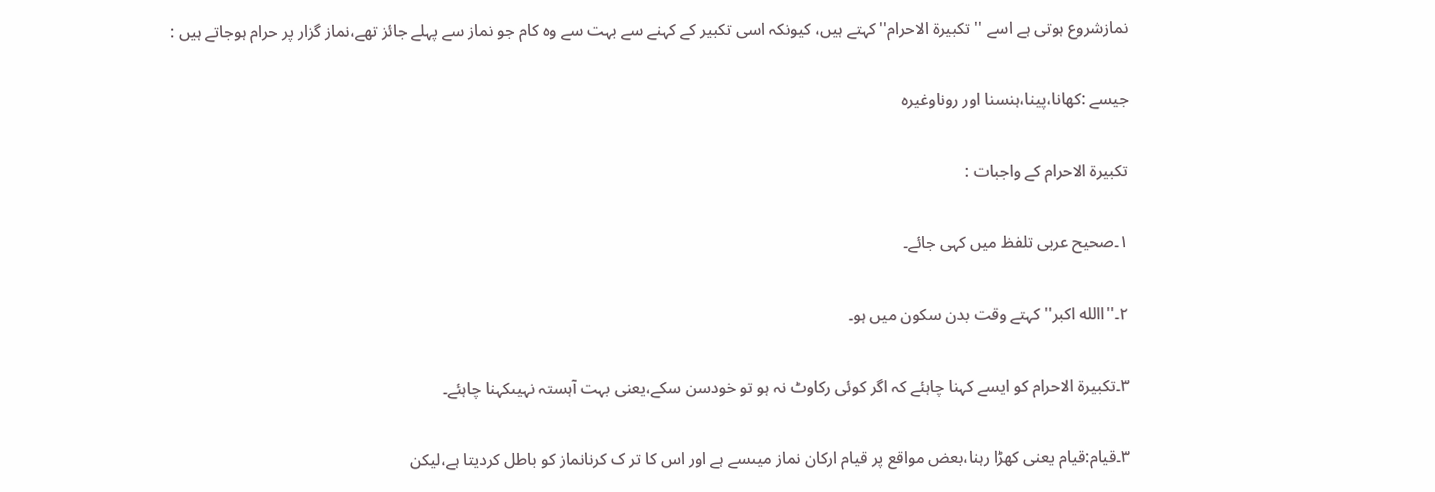نمازشروع ہوتی ہے اسے ''تکبیرة الاحرام''کہتے ہیں، کیونکہ اسی تکبیر کے کہنے سے بہت سے وہ کام جو نماز سے پہلے جائز تھے،نماز گزار پر حرام ہوجاتے ہیں :

جیسے :کھانا،پینا،ہنسنا اور روناوغیرہ

تکبیرة الاحرام کے واجبات :

۱۔صحیح عربی تلفظ میں کہی جائے۔

۲۔''االله اکبر'' کہتے وقت بدن سکون میں ہو۔

۳۔تکبیرة الاحرام کو ایسے کہنا چاہئے کہ اگر کوئی رکاوٹ نہ ہو تو خودسن سکے،یعنی بہت آہستہ نہیںکہنا چاہئے۔

۳۔قیام:قیام یعنی کھڑا رہنا،بعض مواقع پر قیام ارکان نماز میںسے ہے اور اس کا تر ک کرنانماز کو باطل کردیتا ہے،لیکن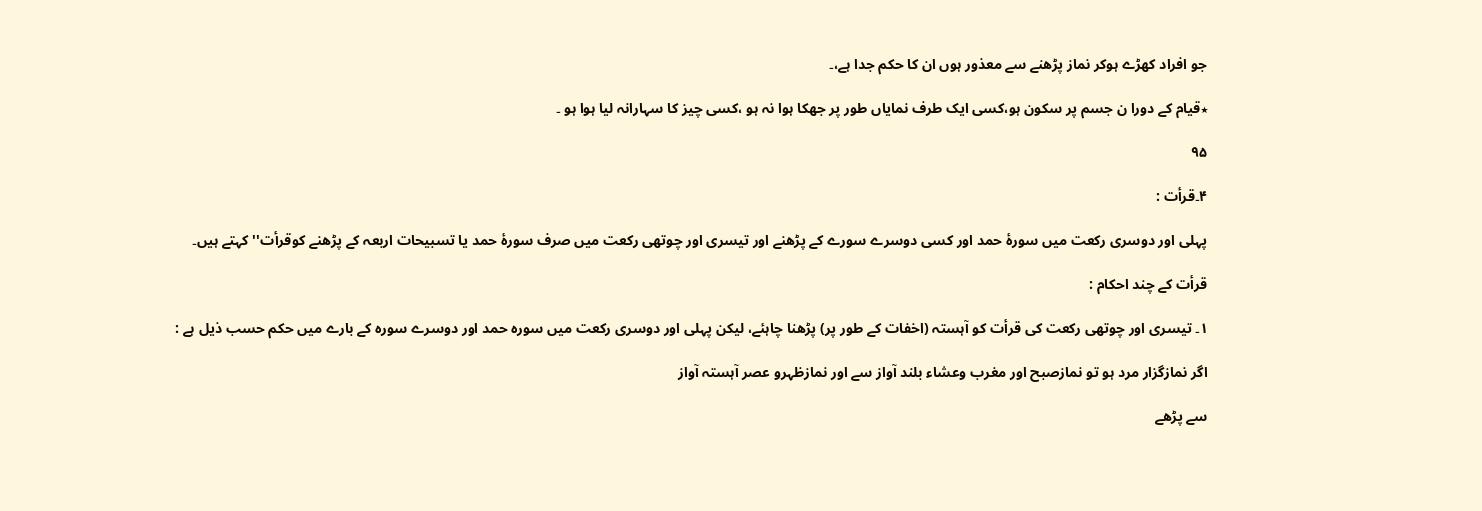جو افراد کھڑے ہوکر نماز پڑھنے سے معذور ہوں ان کا حکم جدا ہے،۔

٭قیام کے دورا ن جسم پر سکون ہو،کسی ایک طرف نمایاں طور پر جھکا ہوا نہ ہو ،کسی چیز کا سہارانہ لیا ہوا ہو ۔

۹۵

۴۔قرأت :

پہلی اور دوسری رکعت میں سورۂ حمد اور کسی دوسرے سورے کے پڑھنے اور تیسری اور چوتھی رکعت میں صرف سورۂ حمد یا تسبیحات اربعہ کے پڑھنے کوقرأت'' کہتے ہیں۔

قرأت کے چند احکام :

۱۔ تیسری اور چوتھی رکعت کی قرأت کو آہستہ (اخفات کے طور پر) پڑھنا چاہئے، لیکن پہلی اور دوسری رکعت میں سورہ حمد اور دوسرے سورہ کے بارے میں حکم حسب ذیل ہے :

اگر نمازگزار مرد ہو تو نمازصبح اور مغرب وعشاء بلند آواز سے اور نمازظہرو عصر آہستہ آواز

سے پڑھے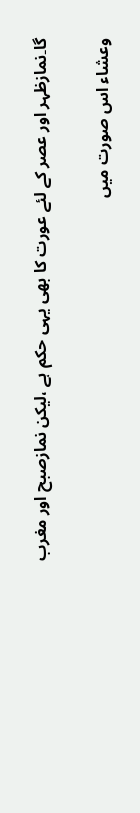گا۔نمازظہر اور عصر کے لئے عورت کا بھی یہی حکم ہے ،لیکن نمازصبح اور مغرب

وعشاء اس صورت میں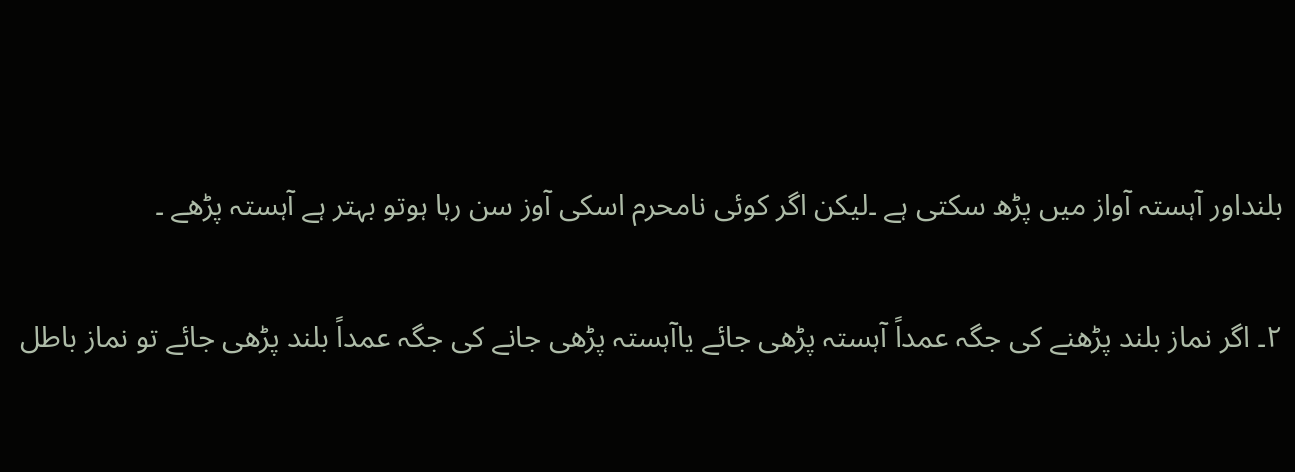بلنداور آہستہ آواز میں پڑھ سکتی ہے ۔لیکن اگر کوئی نامحرم اسکی آوز سن رہا ہوتو بہتر ہے آہستہ پڑھے ۔

۲۔ اگر نماز بلند پڑھنے کی جگہ عمداً آہستہ پڑھی جائے یاآہستہ پڑھی جانے کی جگہ عمداً بلند پڑھی جائے تو نماز باطل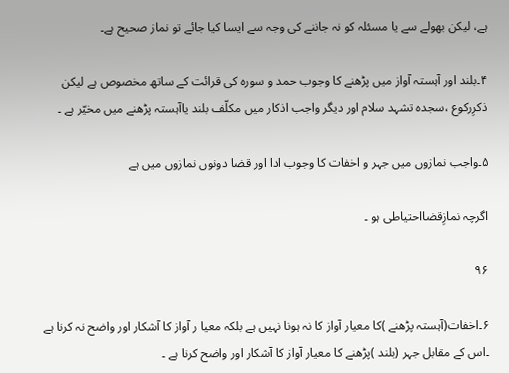ہے، لیکن بھولے سے یا مسئلہ کو نہ جاننے کی وجہ سے ایسا کیا جائے تو نماز صحیح ہے۔

۴۔بلند اور آہستہ آواز میں پڑھنے کا وجوب حمد و سورہ کی قرائت کے ساتھ مخصوص ہے لیکن ذکرِرکوع ،سجدہ تشہد سلام اور دیگر واجب اذکار میں مکلّف بلند یاآہستہ پڑھنے میں مخیّر ہے ۔

۵۔واجب نمازوں میں جہر و اخفات کا وجوب ادا اور قضا دونوں نمازوں میں ہے

اگرچہ نمازِقضااحتیاطی ہو ۔

۹۶

۶۔اخفات(آہستہ پڑھنے )کا معیار آواز کا نہ ہونا نہیں ہے بلکہ معیا ر آواز کا آشکار اور واضح نہ کرنا ہے ۔اس کے مقابل جہر (بلند )پڑھنے کا معیار آواز کا آشکار اور واضح کرنا ہے ۔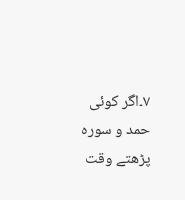۷۔اگر کوئی حمد و سورہ پڑھتے وقت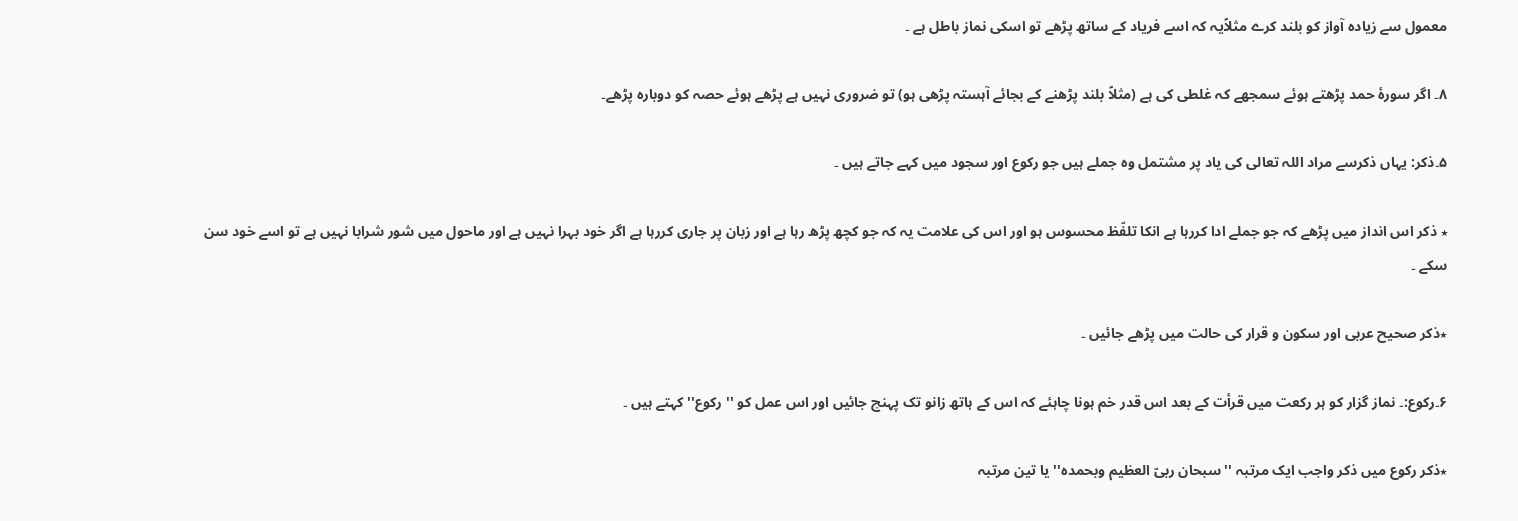معمول سے زیادہ آواز کو بلند کرے مثلاًیہ کہ اسے فریاد کے ساتھ پڑھے تو اسکی نماز باطل ہے ۔

۸۔ اگر سورۂ حمد پڑھتے ہوئے سمجھے کہ غلطی کی ہے (مثلاً بلند پڑھنے کے بجائے آہستہ پڑھی ہو) تو ضروری نہیں ہے پڑھے ہوئے حصہ کو دوبارہ پڑھے۔

۵۔ذکر: یہاں ذکرسے مراد اللہ تعالی کی یاد پر مشتمل وہ جملے ہیں جو رکوع اور سجود میں کہے جاتے ہیں ۔

٭ ذکر اس انداز میں پڑھے کہ جو جملے ادا کررہا ہے انکا تلفّظ محسوس ہو اور اس کی علامت یہ کہ جو کچھ پڑھ رہا ہے اور زبان پر جاری کررہا ہے اگر خود بہرا نہیں ہے اور ماحول میں شور شرابا نہیں ہے تو اسے خود سن سکے ۔

٭ذکر صحیح عربی اور سکون و قرار کی حالت میں پڑھے جائیں ۔

۶۔رکوع:۔ نماز گزار کو ہر رکعت میں قرأت کے بعد اس قدر خم ہونا چاہئے کہ اس کے ہاتھ زانو تک پہنچ جائیں اور اس عمل کو '' رکوع'' کہتے ہیں ۔

٭ذکر رکوع میں ذکر واجب ایک مرتبہ '' سبحان ربیّ العظیم وبحمدہ'' یا تین مرتبہ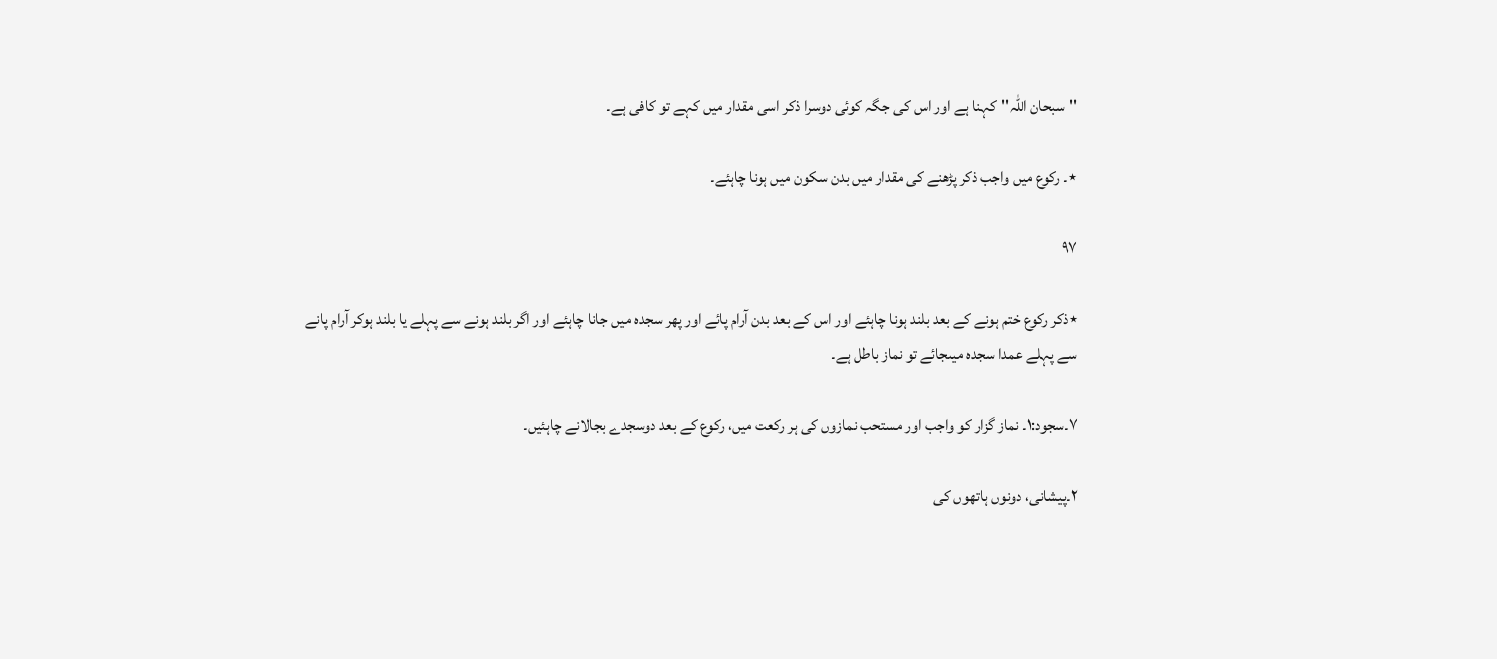''سبحان اللہ''کہنا ہے اور اس کی جگہ کوئی دوسرا ذکر اسی مقدار میں کہے تو کافی ہے۔

٭۔ رکوع میں واجب ذکر پڑھنے کی مقدار میں بدن سکون میں ہونا چاہئے۔

۹۷

٭ذکر رکوع ختم ہونے کے بعد بلند ہونا چاہئے اور اس کے بعد بدن آرام پائے اور پھر سجدہ میں جانا چاہئے اور اگر بلند ہونے سے پہلے یا بلند ہوکر آرام پانے سے پہلے عمدا سجدہ میںجائے تو نماز باطل ہے۔

۷۔سجود:۱۔ نماز گزار کو واجب اور مستحب نمازوں کی ہر رکعت میں، رکوع کے بعد دوسجدے بجالانے چاہئیں۔

۲۔پیشانی، دونوں ہاتھوں کی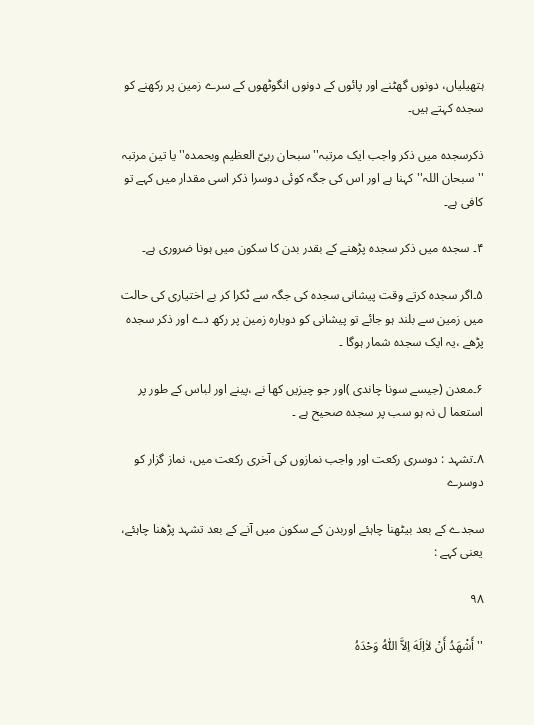ہتھیلیاں، دونوں گھٹنے اور پائوں کے دونوں انگوٹھوں کے سرے زمین پر رکھنے کو سجدہ کہتے ہیں۔

ذکرسجدہ میں ذکر واجب ایک مرتبہ'' سبحان ربیّ العظیم وبحمده'' یا تین مرتبہ ''سبحان اللہ''کہنا ہے اور اس کی جگہ کوئی دوسرا ذکر اسی مقدار میں کہے تو کافی ہے۔

۴۔ سجدہ میں ذکر سجدہ پڑھنے کے بقدر بدن کا سکون میں ہونا ضروری ہے۔

۵۔اگر سجدہ کرتے وقت پیشانی سجدہ کی جگہ سے ٹکرا کر بے اختیاری کی حالت میں زمین سے بلند ہو جائے تو پیشانی کو دوبارہ زمین پر رکھ دے اور ذکر سجدہ پڑھے ،یہ ایک سجدہ شمار ہوگا ۔

۶۔معدن (جیسے سونا چاندی )اور جو چیزیں کھا نے ،پینے اور لباس کے طور پر استعما ل نہ ہو سب پر سجدہ صحیح ہے ۔

۸۔تشہد : دوسری رکعت اور واجب نمازوں کی آخری رکعت میں، نماز گزار کو دوسرے

سجدے کے بعد بیٹھنا چاہئے اوربدن کے سکون میں آنے کے بعد تشہد پڑھنا چاہئے، یعنی کہے :

۹۸

'' أَشْهَدُ أَنْ لاٰاِلَهَ اِلاَّ اللّٰهُ وَحْدَهُ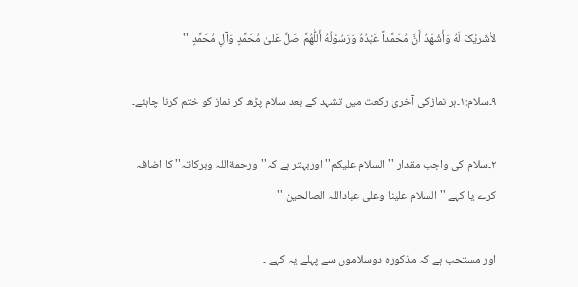لاٰشَریْکَ لَهُ وَأَشْهَدُ أَنَّ مُحَمَّداً عَبْدُهُ وَرَسُوْلُهُ أَللّٰهُمَّ صَلِّ عَلیٰ مُحَمَّدٍ وَآلِ مُحَمَّدٍ ''

۹۔سلام:۱۔ہر نمازکی آخری رکعت میں تشہد کے بعد سلام پڑھ کر نماز کو ختم کرنا چاہئے۔

۲۔سلام کی واجب مقدار ''السلام علیکم''اوربہتر ہے کہ''ورحمةاللہ وبرکاتہ'' کا اضافہ کرے یا کہے ''السلام علینا وعلی عباداللہ الصالحین ''

اور مستحب ہے کہ مذکورہ دوسلاموں سے پہلے یہ کہے ۔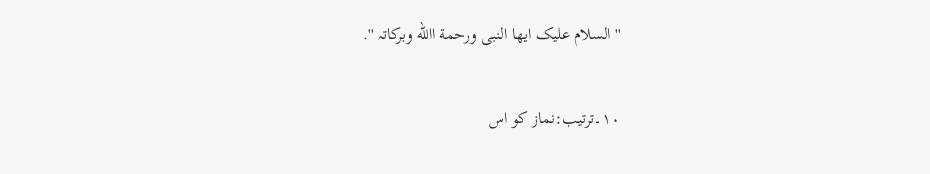'' السلام علیک ایھا النبی ورحمة االله وبرکاتہ ''.

۱۰۔ترتیب:نماز کو اس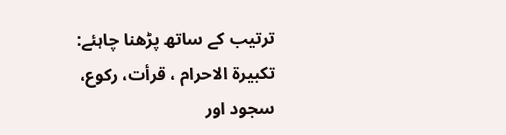ترتیب کے ساتھ پڑھنا چاہئے: تکبیرة الاحرام ، قرأت، رکوع، سجود اور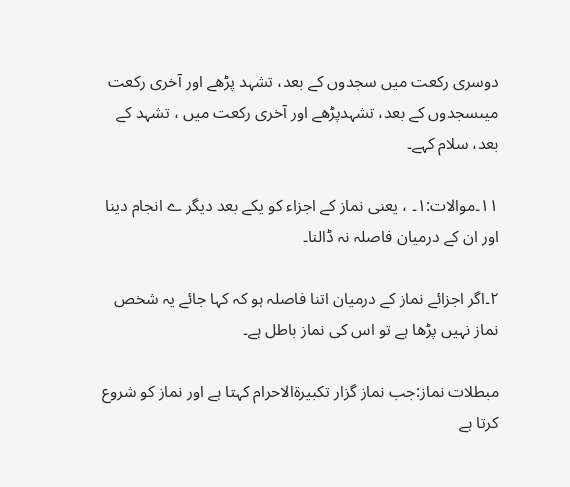دوسری رکعت میں سجدوں کے بعد، تشہد پڑھے اور آخری رکعت میںسجدوں کے بعد، تشہدپڑھے اور آخری رکعت میں ، تشہد کے بعد، سلام کہے۔

۱۱۔موالات:۱۔ ، یعنی نماز کے اجزاء کو یکے بعد دیگر ے انجام دینا اور ان کے درمیان فاصلہ نہ ڈالنا۔

۲۔اگر اجزائے نماز کے درمیان اتنا فاصلہ ہو کہ کہا جائے یہ شخص نماز نہیں پڑھا ہے تو اس کی نماز باطل ہے۔

مبطلات نماز:جب نماز گزار تکبیرةالاحرام کہتا ہے اور نماز کو شروع کرتا ہے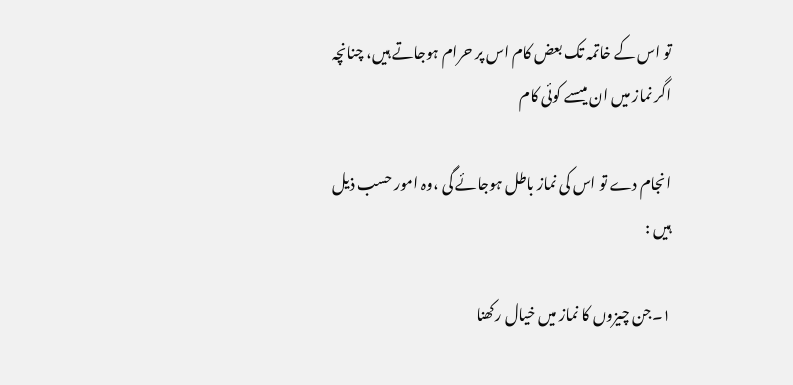تو اس کے خاتمہ تک بعض کام اس پر حرام ہوجاتے ہیں، چنانچہ اگر نماز میں ان میںسے کوئی کام

انجام دے تو اس کی نماز باطل ہوجائے گی ،وہ امور حسب ذیل ہیں :

۱۔جن چیزوں کا نماز میں خیال رکھنا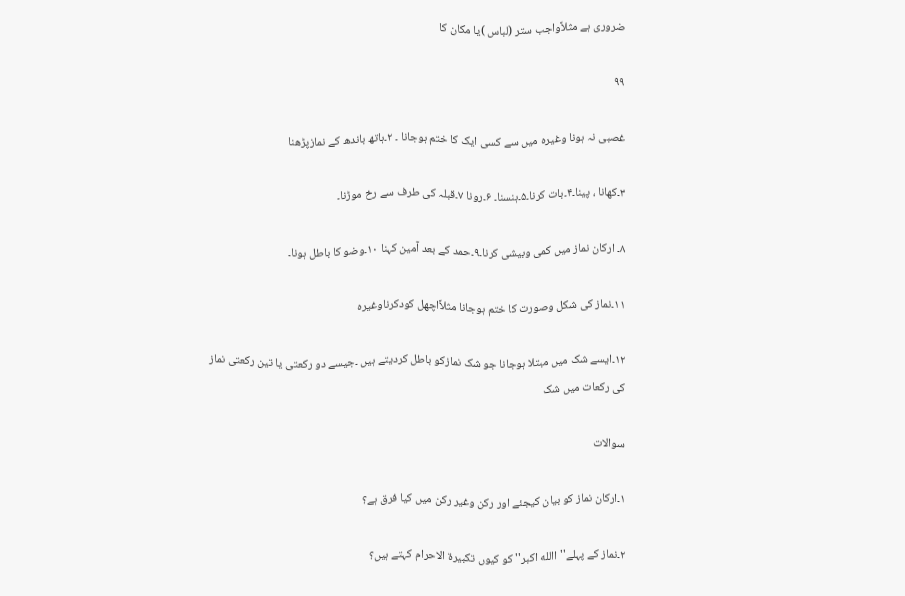ضروری ہے مثلاًواجب ستر (لباس )یا مکان کا

۹۹

غصبی نہ ہونا وغیرہ میں سے کسی ایک کا ختم ہوجانا ۔ ۲۔ہاتھ باندھ کے نمازپڑھنا

۳۔کھانا ، پینا۔۴۔بات کرنا۔۵۔ہنسنا۔ ۶۔رونا ۷۔قبلہ کی طرف سے رخ موڑنا۔

۸۔ ارکان نماز میں کمی وبیشی کرنا۔۹۔حمد کے بعد آمین کہنا ۱۰۔وضو کا باطل ہونا۔

۱۱۔نماز کی شکل وصورت کا ختم ہوجانا مثلاًاچھل کودکرناوغیرہ

۱۲۔ایسے شک میں مبتلا ہوجانا جو شک نمازکو باطل کردیتے ہیں ۔جیسے دو رکعتی یا تین رکعتی نماز کی رکعات میں شک

سوالات

۱۔ارکان نماز کو بیان کیجئے اور رکن وغیر رکن میں کیا فرق ہے؟

۲۔نماز کے پہلے''االله اکبر'' کو کیوں تکبیرة الاحرام کہتے ہیں؟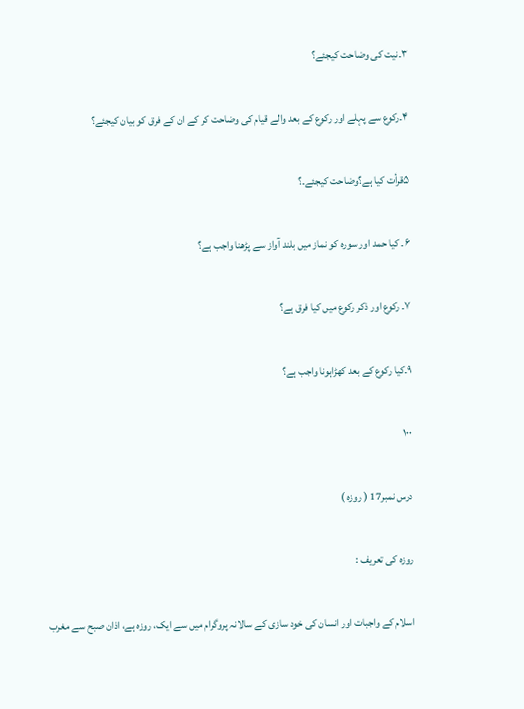۳۔نیت کی وضاحت کیجئے؟

۴۔رکوع سے پہلے اور رکوع کے بعد والے قیام کی وضاحت کر کے ان کے فرق کو بیان کیجئے؟

۵قرأت کیا ہے؟وضاحت کیجئے۔؟

۶۔ کیا حمد اور سورہ کو نماز میں بلند آواز سے پڑھنا واجب ہے؟

۷۔ رکوع اور ذکر رکوع میں کیا فرق ہے؟

۹۔کیا رکوع کے بعد کھڑاہونا واجب ہے؟

۱۰۰

درس نمبر17 ( روزہ )

روزہ کی تعریف :

اسلام کے واجبات اور انسان کی خود سازی کے سالانہ پروگرام میں سے ایک، روزہ ہے، اذان صبح سے مغرب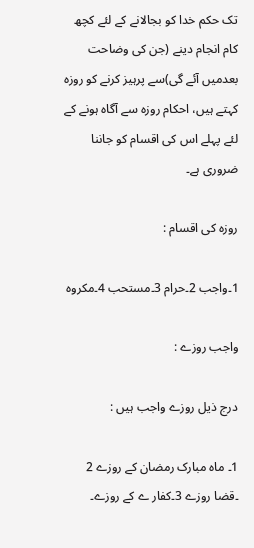تک حکم خدا کو بجالانے کے لئے کچھ کام انجام دینے (جن کی وضاحت بعدمیں آئے گی)سے پرہیز کرنے کو روزہ کہتے ہیں، احکام روزہ سے آگاہ ہونے کے لئے پہلے اس کی اقسام کو جاننا ضروری ہے۔

روزہ کی اقسام :

1۔واجب 2۔حرام 3۔مستحب 4۔مکروہ

واجب روزے :

درج ذیل روزے واجب ہیں :

1۔ ماہ مبارک رمضان کے روزے 2 ۔قضا روزے 3۔کفار ے کے روزے۔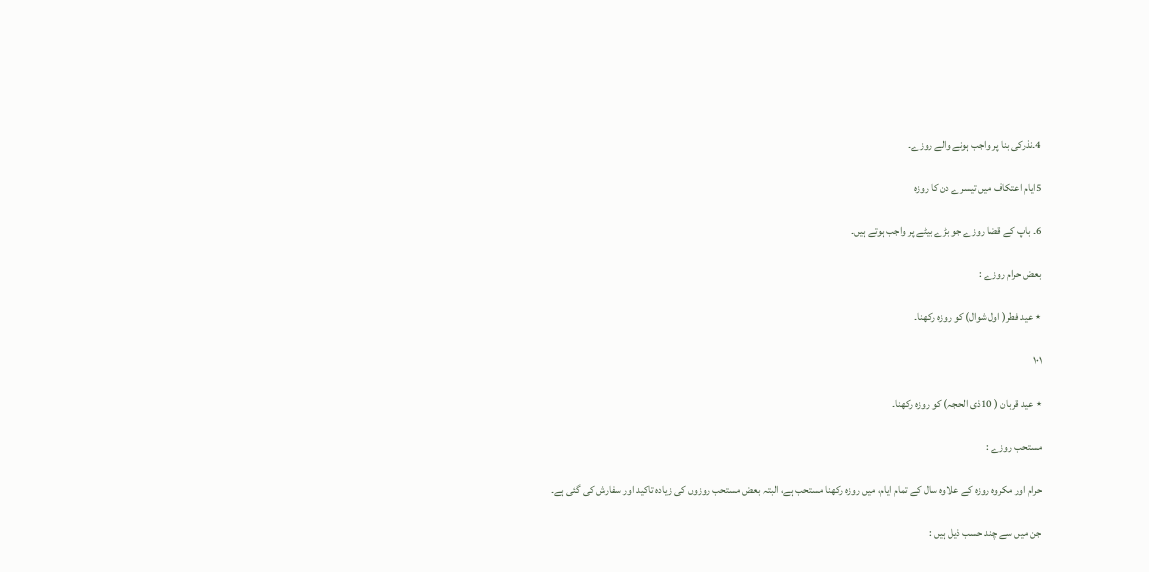4۔نذرکی بنا پر واجب ہونے والے روزے۔

5ایام اعتکاف میں تیسرے دن کا روزہ

6۔ باپ کے قضا روزے جو بڑے بیٹے پر واجب ہوتے ہیں۔

بعض حرام روزے :

٭ عید فطر( اول شوال) کو روزہ رکھنا۔

۱۰۱

٭ عید قربان ( 10ذی الحجہ) کو روزہ رکھنا۔

مستحب روزے :

حرام اور مکروہ روزہ کے علاوہ سال کے تمام ایام، میں روزہ رکھنا مستحب ہے، البتہ بعض مستحب روزوں کی زیادہ تاکید اور سفارش کی گئی ہے۔

جن میں سے چند حسب ذیل ہیں :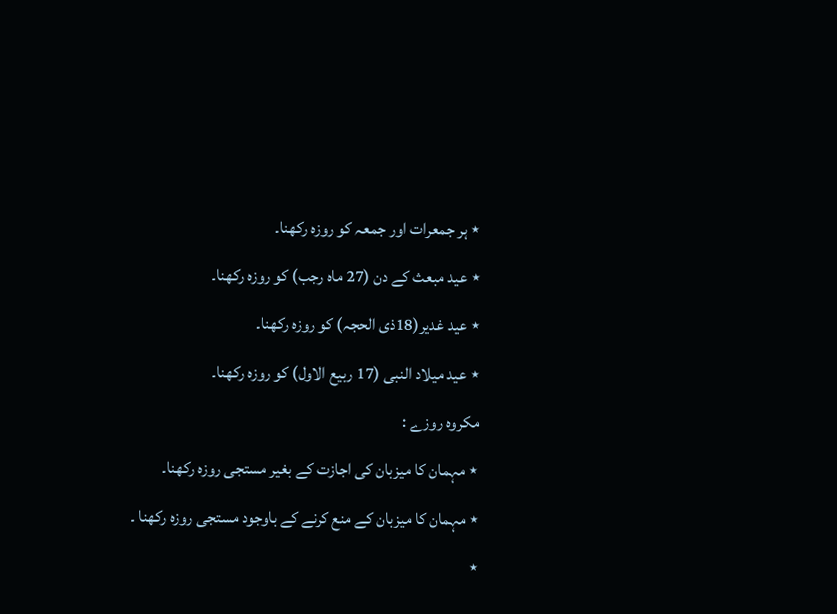٭ ہر جمعرات اور جمعہ کو روزہ رکھنا۔

٭ عید مبعث کے دن (27 ماہ رجب) کو روزہ رکھنا۔

٭ عید غدیر(18ذی الحجہ) کو روزہ رکھنا۔

٭ عید میلاد النبی (17 ربیع الاول) کو روزہ رکھنا۔

مکروہ روزے :

٭ مہمان کا میزبان کی اجازت کے بغیر مستجی روزہ رکھنا۔

٭ مہمان کا میزبان کے منع کرنے کے باوجود مستجی روزہ رکھنا ۔

٭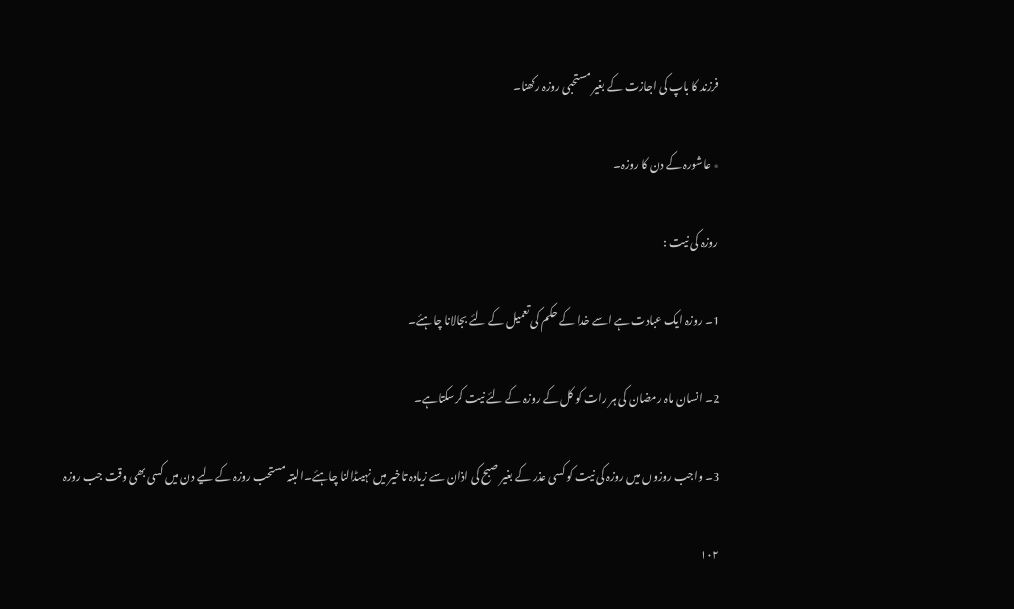فرزند کا باپ کی اجازت کے بغیر مستحبی روزہ رکھنا۔

٭ عاشورہ کے دن کا روزہ۔

روزہ کی نیت :

1۔ روزہ ایک عبادت ہے اسے خدا کے حکم کی تعمیل کے لئے بجالانا چاہئے۔

2۔ انسان ماہ رمضان کی ہر رات کو کل کے روزہ کے لئے نیت کرسکتاہے۔

3۔ واجب روزوں میں روزہ کی نیت کو کسی عذر کے بغیر صبح کی اذان سے زیادہ تاخیر میں نہیںڈالنا چاہئے۔البتہ مستحب روزہ کے لیے دن میں کسی بھی وقت جب روزہ

۱۰۲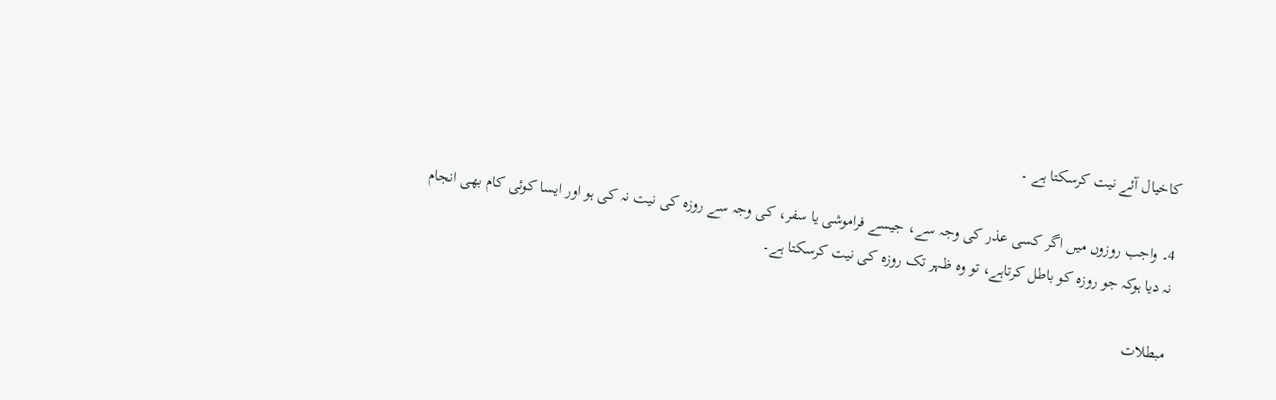کاخیال آئے نیت کرسکتا ہے ۔

4۔ واجب روزوں میں اگر کسی عذر کی وجہ سے، جیسے فراموشی یا سفر، کی وجہ سے روزہ کی نیت نہ کی ہو اور ایسا کوئی کام بھی انجام نہ دیا ہوکہ جو روزہ کو باطل کرتاہے، تو وہ ظہر تک روزہ کی نیت کرسکتا ہے۔

مبطلات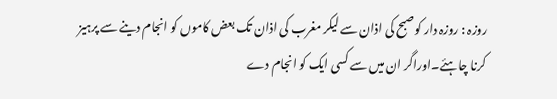روزہ : روزہ دار کوصبح کی اذان سے لیکر مغرب کی اذان تک بعض کاموں کو انجام دینے سے پرہیز کرنا چاہئے۔اوراگر ان میں سے کسی ایک کو انجام دے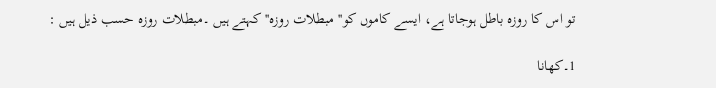تو اس کا روزہ باطل ہوجاتا ہے، ایسے کاموں کو'' مبطلات روزہ'' کہتے ہیں ۔مبطلات روزہ حسب ذیل ہیں :

1۔کھانا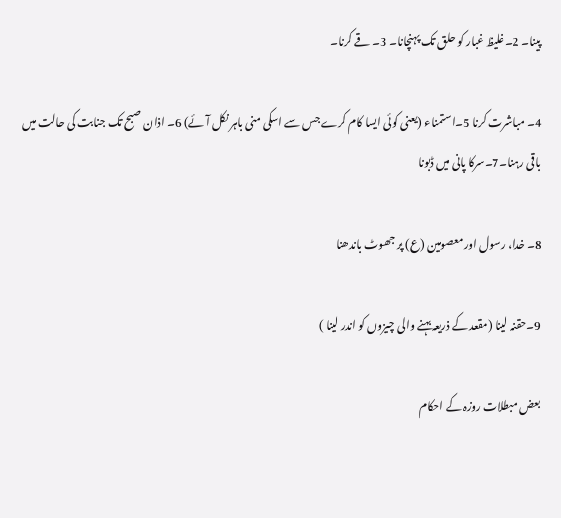پینا۔ 2۔غلیظ غبار کو حلق تک پہنچانا۔ 3۔ قے کرنا۔

4۔ مباشرت کرنا 5۔استمناء (یعنی کوئی ایسا کام کرے جس سے اسکی منی باہر نکل آئے) 6۔ اذان صبح تک جنابت کی حالت میں باقی رہنا۔7۔سرکا پانی میں ڈبونا

8۔ خدا، رسول اور معصومین (ع) پر جھوٹ باندھنا

9۔حقنہ لینا (مقعد کے ذریعہ بہنے والی چیزوں کو اندر لینا )

بعض مبطلات روزہ کے احکام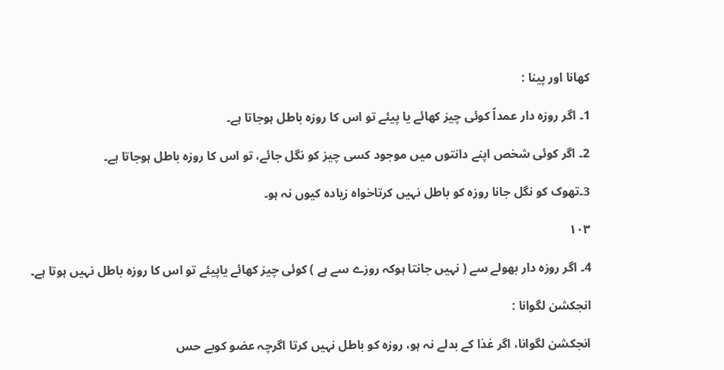کھانا اور پینا :

1۔ اگر روزہ دار عمداً کوئی چیز کھائے یا پیئے تو اس کا روزہ باطل ہوجاتا ہے۔

2۔ اگر کوئی شخص اپنے دانتوں میں موجود کسی چیز کو نگل جائے، تو اس کا روزہ باطل ہوجاتا ہے۔

3۔تھوک کو نگل جانا روزہ کو باطل نہیں کرتاخواہ زیادہ کیوں نہ ہو۔

۱۰۳

4۔ اگر روزہ دار بھولے سے ( نہیں جانتا ہوکہ روزے سے ہے ) کوئی چیز کھائے یاپیئے تو اس کا روزہ باطل نہیں ہوتا ہے۔

انجکشن لگوانا :

انجکشن لگوانا، اگر غذا کے بدلے نہ ہو، روزہ کو باطل نہیں کرتا اگرچہ عضو کوبے حس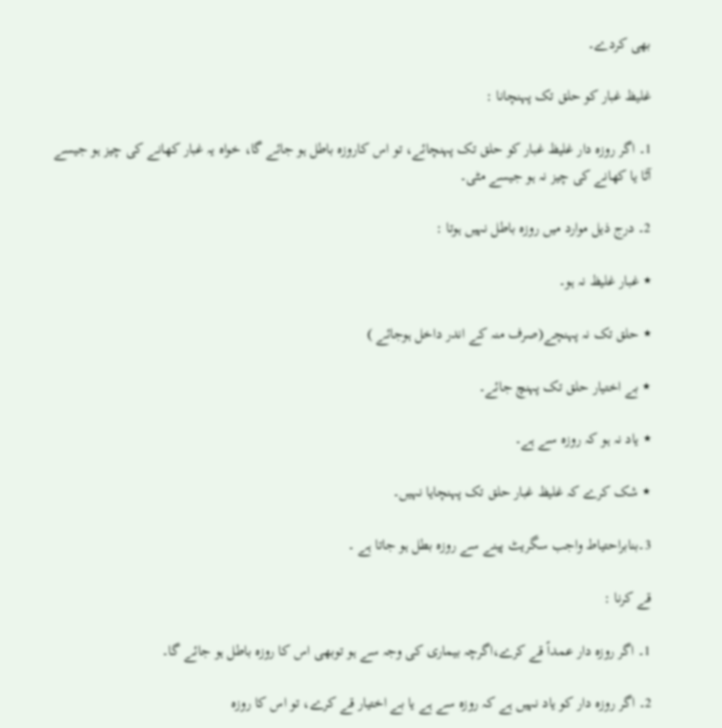بھی کردے۔

غلیظ غبار کو حلق تک پہنچانا :

1۔ اگر روزہ دار غلیظ غبار کو حلق تک پہنچائے، تو اس کاروزہ باطل ہو جائے گا، خواہ یہ غبار کھانے کی چیز ہو جیسے آٹا یا کھانے کی چیز نہ ہو جیسے مٹی۔

2۔ درج ذیل موارد میں روزہ باطل نہیں ہوتا :

٭ غبار غلیظ نہ ہو۔

٭ حلق تک نہ پہنچے(صرف منہ کے اندر داخل ہوجائے )

٭ بے اختیار حلق تک پہنچ جائے۔

٭ یاد نہ ہو کہ روزہ سے ہے۔

٭ شک کرے کہ غلیظ غبار حلق تک پہنچایا نہیں۔

3۔بنابراحتیاط واجب سگریٹ پینے سے روزہ بطل ہو جاتا ہے ۔

قے کرنا :

1۔ اگر روزہ دار عمداً قے کرے،اگرچہ بیماری کی وجہ سے ہو توبھی اس کا روزہ باطل ہو جائے گا۔

2۔ اگر روزہ دار کو یاد نہیں ہے کہ روزہ سے ہے یا بے اختیار قے کرے، تو اس کا روزہ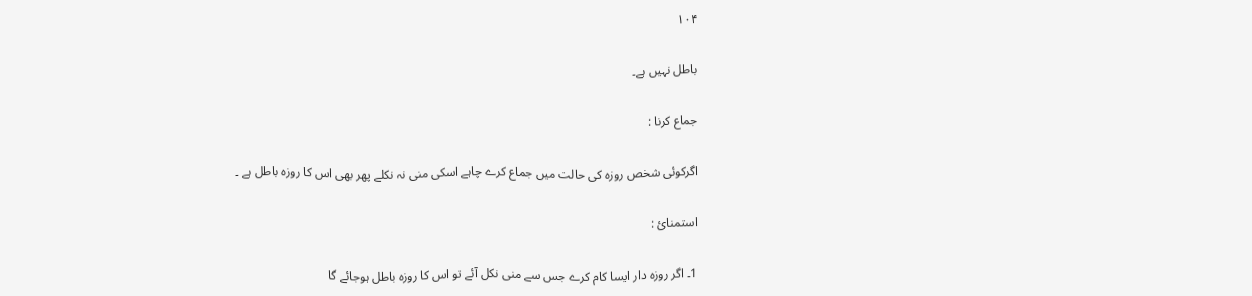۱۰۴

باطل نہیں ہے۔

جماع کرنا :

اگرکوئی شخص روزہ کی حالت میں جماع کرے چاہے اسکی منی نہ نکلے پھر بھی اس کا روزہ باطل ہے ۔

استمنائ :

1۔ اگر روزہ دار ایسا کام کرے جس سے منی نکل آئے تو اس کا روزہ باطل ہوجائے گا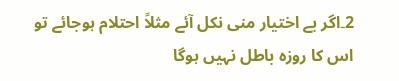2۔اگر بے اختیار منی نکل آئے مثلاً احتلام ہوجائے تو اس کا روزہ باطل نہیں ہوگا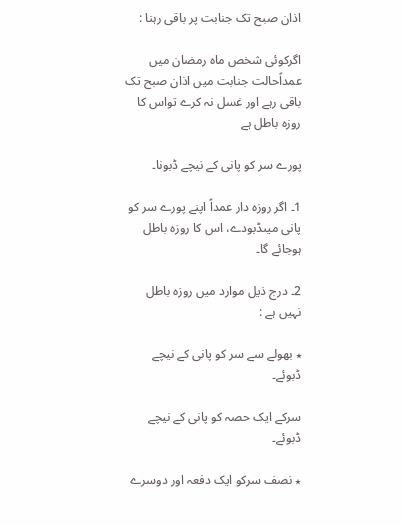اذان صبح تک جنابت پر باقی رہنا :

اگرکوئی شخص ماہ رمضان میں عمداًحالت جنابت میں اذان صبح تک باقی رہے اور غسل نہ کرے تواس کا روزہ باطل ہے

پورے سر کو پانی کے نیچے ڈبونا۔

1۔ اگر روزہ دار عمداً اپنے پورے سر کو پانی میںڈبودے، اس کا روزہ باطل ہوجائے گا۔

2۔ درج ذیل موارد میں روزہ باطل نہیں ہے :

٭ بھولے سے سر کو پانی کے نیچے ڈبوئے۔

سرکے ایک حصہ کو پانی کے نیچے ڈبوئے۔

٭ نصف سرکو ایک دفعہ اور دوسرے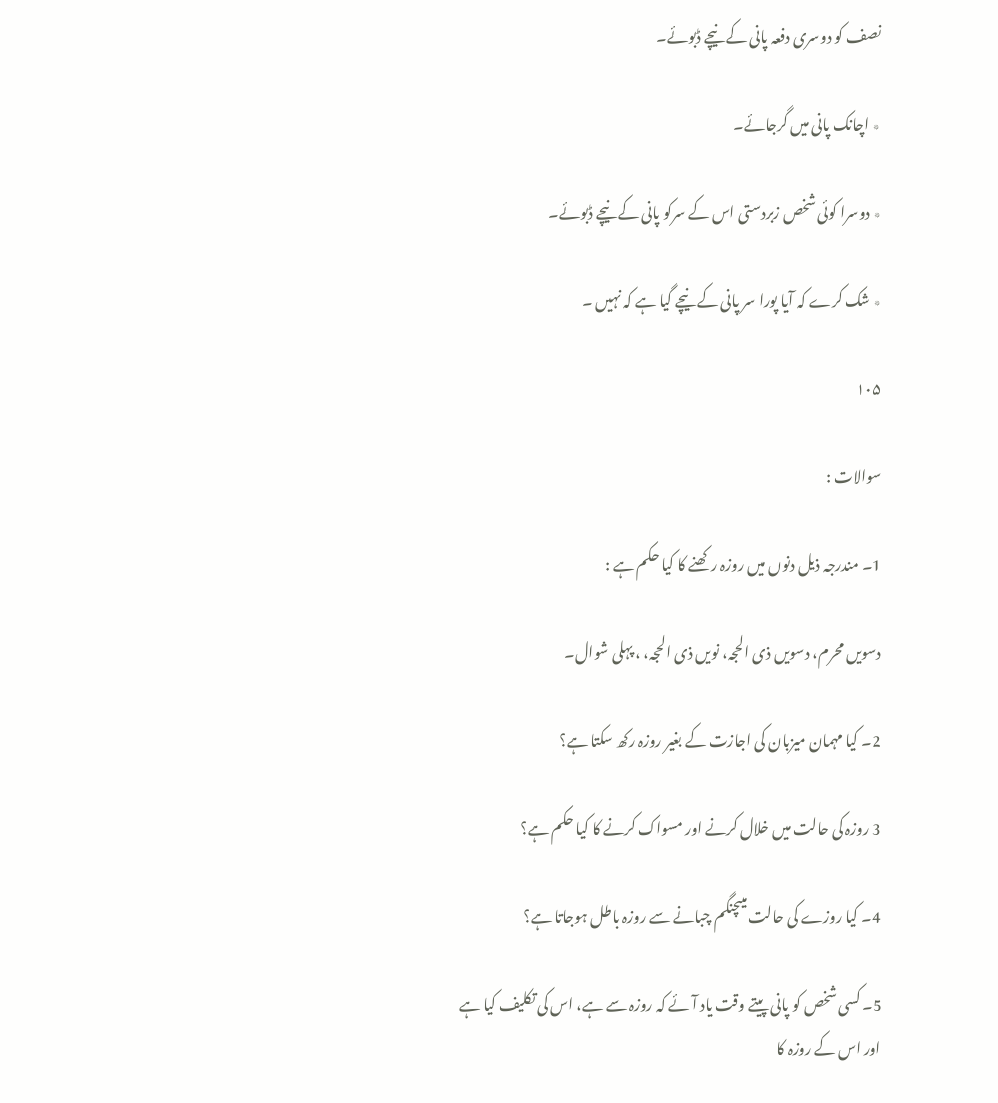نصف کو دوسری دفعہ پانی کے نیچے ڈبوئے۔

٭ اچانک پانی میں گرجائے۔

٭ دوسرا کوئی شخص زبردستی اس کے سرکو پانی کے نیچے ڈبوئے۔

٭ شک کرے کہ آیا پورا سر پانی کے نیچے گیا ہے کہ نہیں ۔

۱۰۵

سوالات :

1۔ مندرجہ ذیل دنوں میں روزہ رکھنے کا کیا حکم ہے :

دسویں محرم، دسویں ذی الحجہ، نویں ذی الحجہ، ، پہلی شوال۔

2۔ کیا مہمان میزبان کی اجازت کے بغیر روزہ رکھ سکتا ہے؟

3 روزہ کی حالت میں خلال کرنے اور مسواک کرنے کا کیا حکم ہے؟

4۔ کیا روزے کی حالت میںچنگم چبانے سے روزہ باطل ہوجاتا ہے؟

5۔ کسی شخص کو پانی پیتے وقت یاد آئے کہ روزہ سے ہے، اس کی تکلیف کیا ہے اور اس کے روزہ کا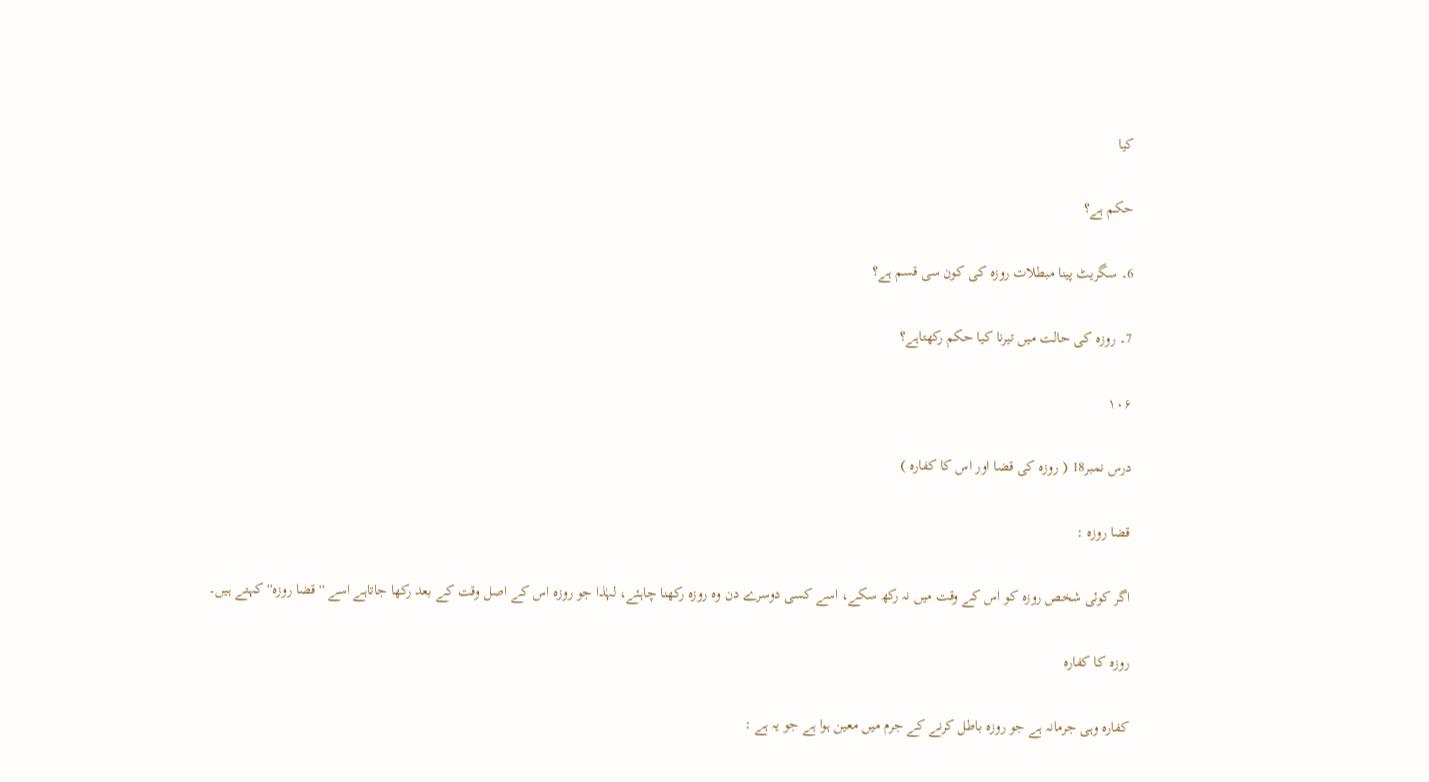کیا

حکم ہے؟

6۔ سگریٹ پینا مبطلات روزہ کی کون سی قسم ہے؟

7۔ روزہ کی حالت میں تیرنا کیا حکم رکھتاہے؟

۱۰۶

درس نمبر18 ( روزہ کی قضا اور اس کا کفارہ )

قضا روزہ :

اگر کوئی شخص روزہ کو اس کے وقت میں نہ رکھ سکے، اسے کسی دوسرے دن وہ روزہ رکھنا چاہئے، لہٰذا جو روزہ اس کے اصل وقت کے بعد رکھا جاتاہے اسے '' قضا روزہ'' کہتے ہیں۔

روزہ کا کفارہ

کفارہ وہی جرمانہ ہے جو روزہ باطل کرنے کے جرم میں معین ہوا ہے جو یہ ہے :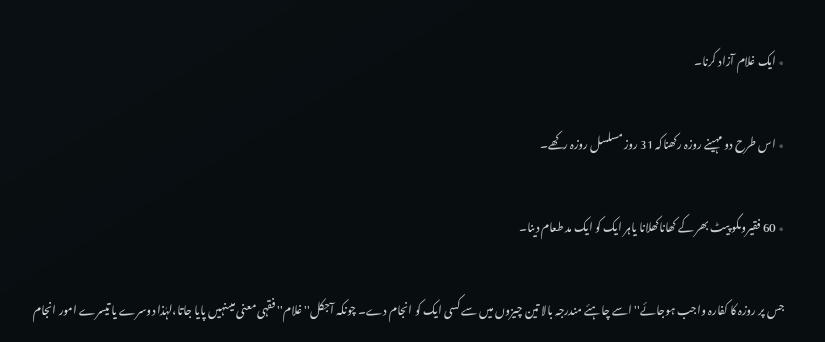٭ ایک غلام آزاد کرنا۔

٭ اس طرح دو مہینے روزہ رکھناکہ 31 روز مسلسل روزہ رکھے۔

٭ 60 فقیروںکو پیٹ بھر کے کھاناکھلانا یاہر ایک کو ایک مد طعام دینا۔

جس پر روزہ کا کفارہ واجب ہوجائے''اسے چاہئے مندرجہ بالا تین چیزوں میں سے کسی ایک کو انجام دے۔ چونکہ آجکل'' غلام'' فقہی معنی میںنہیں پایا جاتا،لہٰذا دوسرے یا تیسرے امور انجام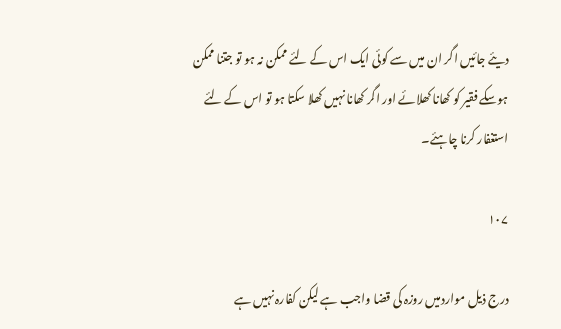دیئے جائیں اگر ان میں سے کوئی ایک اس کے لئے ممکن نہ ہو تو جتنا ممکن ہوسکے فقیر کو کھانا کھلائے اور اگر کھانا نہیں کھلا سکتا ہو تو اس کے لئے استغفار کرنا چاہئے۔

۱۰۷

درج ذیل مواردمیں روزہ کی قضا واجب ہے لیکن کفارہ نہیں ہے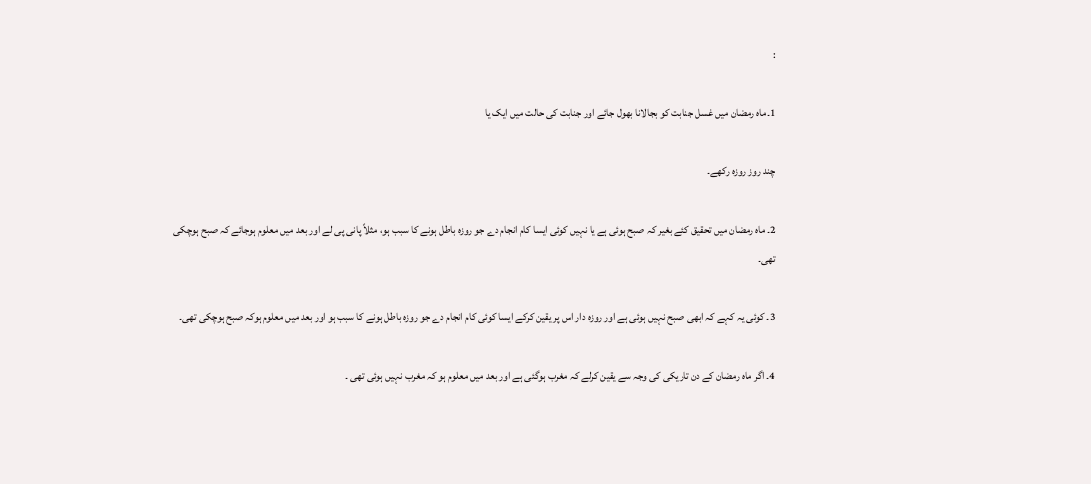:

1۔ماہ رمضان میں غسل جنابت کو بجالانا بھول جائے اور جنابت کی حالت میں ایک یا

چند روز روزہ رکھے۔

2۔ ماہ رمضان میں تحقیق کئے بغیر کہ صبح ہوئی ہے یا نہیں کوئی ایسا کام انجام دے جو روزہ باطل ہونے کا سبب ہو، مثلاً پانی پی لے اور بعد میں معلوم ہوجائے کہ صبح ہوچکی تھی۔

3۔ کوئی یہ کہے کہ ابھی صبح نہیں ہوئی ہے اور روزہ دار اس پر یقین کرکے ایسا کوئی کام انجام دے جو روزہ باطل ہونے کا سبب ہو اور بعد میں معلوم ہوکہ صبح ہوچکی تھی۔

4۔ اگر ماہ رمضان کے دن تاریکی کی وجہ سے یقین کرلے کہ مغرب ہوگئی ہے اور بعد میں معلوم ہو کہ مغرب نہیں ہوئی تھی ۔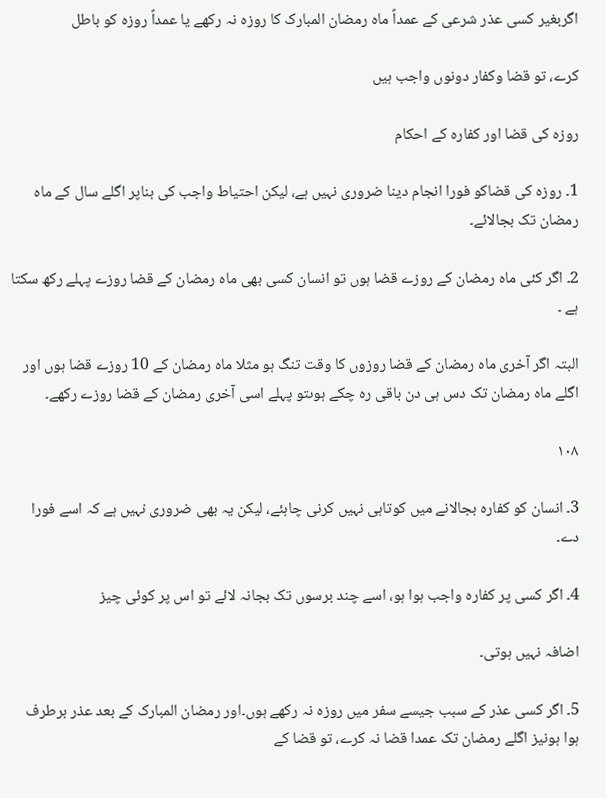اگربغیر کسی عذر شرعی کے عمداً ماہ رمضان المبارک کا روزہ نہ رکھے یا عمداً روزہ کو باطل

کرے، تو قضا وکفار دونوں واجب ہیں

روزہ کی قضا اور کفارہ کے احکام

1۔ روزہ کی قضاکو فورا انجام دینا ضروری نہیں ہے، لیکن احتیاط واجب کی بناپر اگلے سال کے ماہ رمضان تک بجالائے۔

2۔ اگر کئی ماہ رمضان کے روزے قضا ہوں تو انسان کسی بھی ماہ رمضان کے قضا روزے پہلے رکھ سکتا ہے ۔

البتہ اگر آخری ماہ رمضان کے قضا روزوں کا وقت تنگ ہو مثلا ماہ رمضان کے 10 روزے قضا ہوں اور اگلے ماہ رمضان تک دس ہی دن باقی رہ چکے ہوںتو پہلے اسی آخری رمضان کے قضا روزے رکھے۔

۱۰۸

3۔ انسان کو کفارہ بجالانے میں کوتاہی نہیں کرنی چاہئے، لیکن یہ بھی ضروری نہیں ہے کہ اسے فورا دے۔

4۔ اگر کسی پر کفارہ واجب ہوا ہو، اسے چند برسوں تک بجانہ لائے تو اس پر کوئی چیز

اضافہ نہیں ہوتی۔

5۔ اگر کسی عذر کے سبب جیسے سفر میں روزہ نہ رکھے ہوں۔اور رمضان المبارک کے بعد عذر برطرف ہوا ہونیز اگلے رمضان تک عمدا قضا نہ کرے، تو قضا کے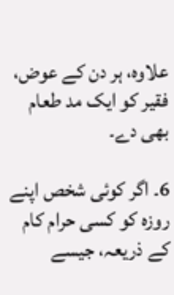علاوہ، ہر دن کے عوض، فقیر کو ایک مد طعام بھی دے۔

6۔ اگر کوئی شخص اپنے روزہ کو کسی حرام کام کے ذریعہ، جیسے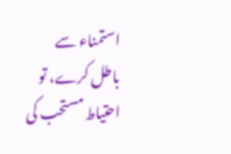استمناء سے باطل کرے، تو احتیاط مستحب کی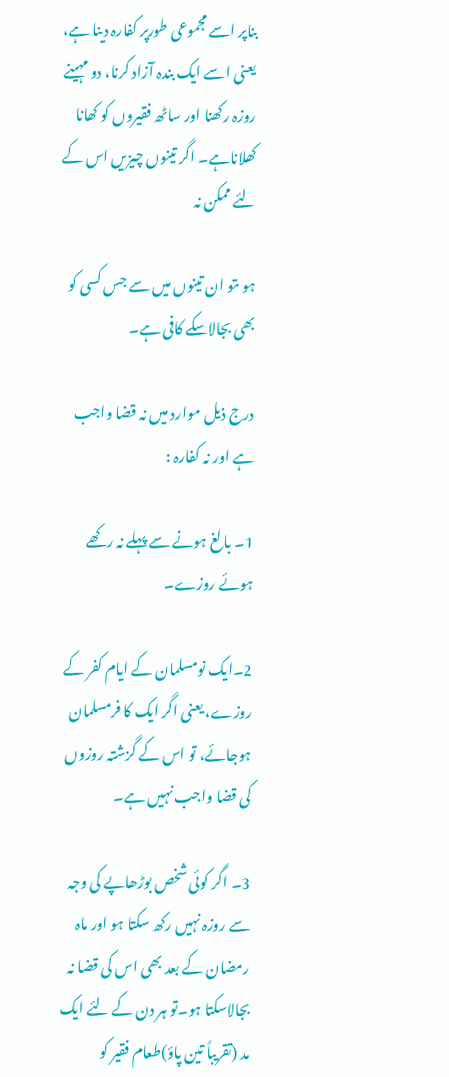بناپر اسے مجموعی طورپر کفارہ دینا ہے، یعنی اسے ایک بندہ آزاد کرنا، دو مہینے روزہ رکھنا اور ساٹھ فقیروں کو کھانا کھلاناہے۔ اگر تینوں چیزیں اس کے لئے ممکن نہ

ہو ںتو ان تینوں میں سے جس کسی کو بھی بجالاسکے کافی ہے۔

درج ذیل موارد میں نہ قضا واجب ہے اور نہ کفارہ :

1۔ بالغ ہونے سے پہلے نہ رکھے ہوئے روزے۔

2۔ایک نومسلمان کے ایام کفر کے روزے، یعنی اگر ایک کا فرمسلمان ہوجائے، تو اس کے گزشتہ روزوں کی قضا واجب نہیں ہے۔

3۔ اگر کوئی شخص بوڑھاپے کی وجہ سے روزہ نہیں رکھ سکتا ہو اور ماہ رمضان کے بعد بھی اس کی قضا نہ بجالاسکتا ہو۔تو ہر دن کے لئے ایک مد (تقریباً تین پاؤ)طعام فقیر کو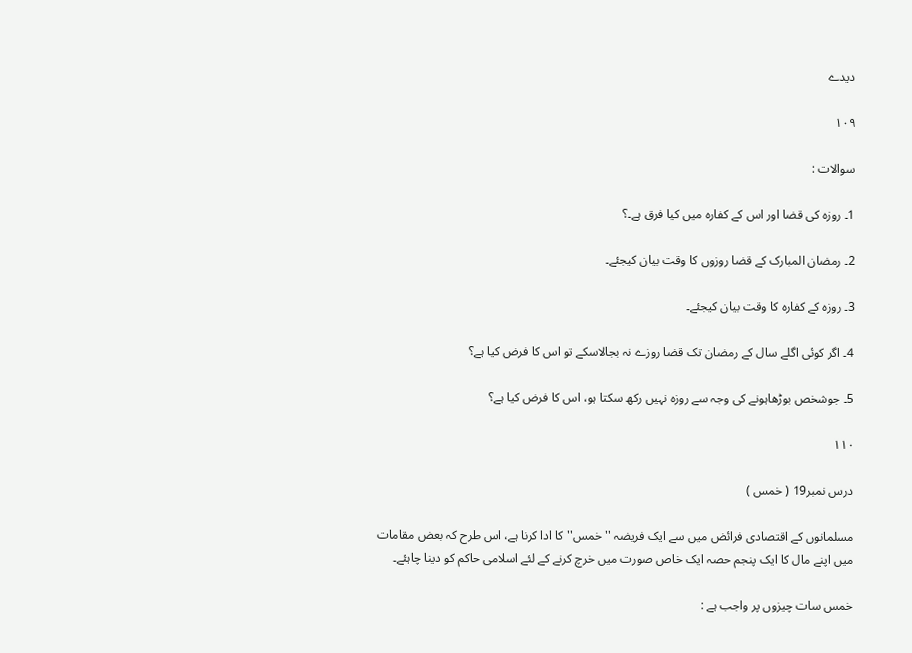دیدے

۱۰۹

سوالات :

1۔ روزہ کی قضا اور اس کے کفارہ میں کیا فرق ہے۔؟

2۔ رمضان المبارک کے قضا روزوں کا وقت بیان کیجئے۔

3۔ روزہ کے کفارہ کا وقت بیان کیجئے۔

4۔ اگر کوئی اگلے سال کے رمضان تک قضا روزے نہ بجالاسکے تو اس کا فرض کیا ہے؟

5۔ جوشخص بوڑھاہونے کی وجہ سے روزہ نہیں رکھ سکتا ہو، اس کا فرض کیا ہے؟

۱۱۰

درس نمبر19 ( خمس )

مسلمانوں کے اقتصادی فرائض میں سے ایک فریضہ ''خمس'' کا ادا کرنا ہے، اس طرح کہ بعض مقامات میں اپنے مال کا ایک پنجم حصہ ایک خاص صورت میں خرچ کرنے کے لئے اسلامی حاکم کو دینا چاہئے۔

خمس سات چیزوں پر واجب ہے :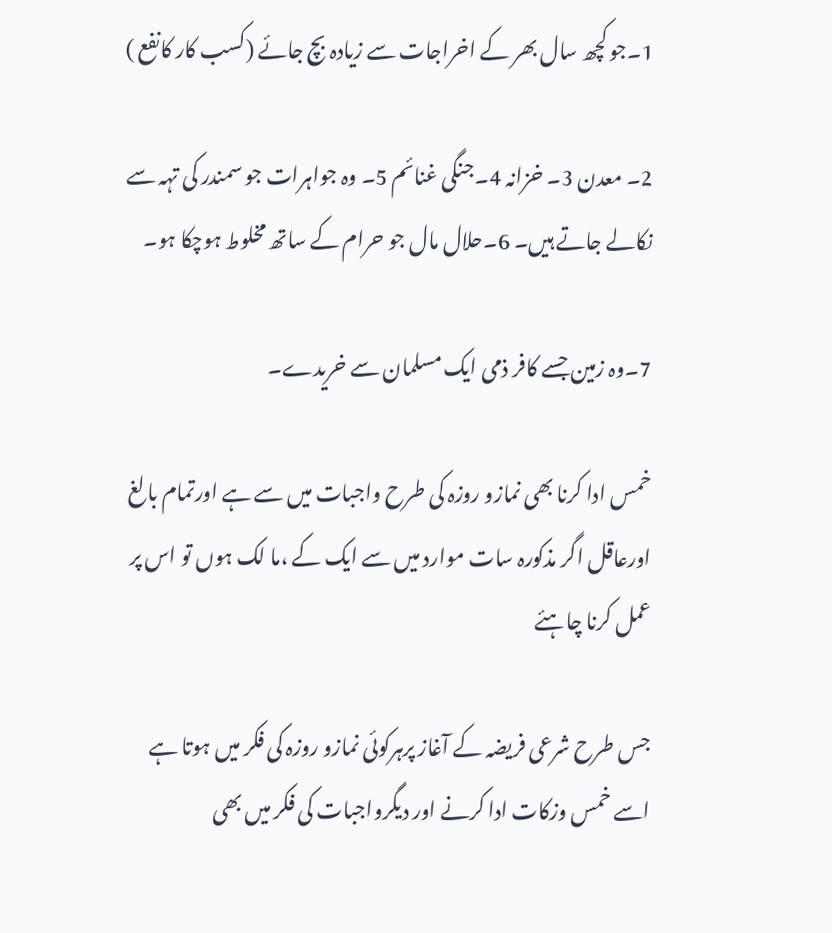1۔جو کچھ سال بھر کے اخراجات سے زیادہ بچ جائے (کسب کار کانفع )

2۔ معدن 3۔ خزانہ 4۔جنگی غنائم 5۔ وہ جواہرات جو سمندر کی تہہ سے نکالے جاتے ہیں۔ 6۔حلال مال جو حرام کے ساتھ مخلوط ہوچکا ہو۔

7۔وہ زمین جسے کافر ذمی ایک مسلمان سے خریدے۔

خمس ادا کرنا بھی نمازو روزہ کی طرح واجبات میں سے ہے اورتمام بالغ اورعاقل اگر مذکورہ سات موارد میں سے ایک کے ،ما لک ہوں تو اس پر عمل کرنا چاہئے

جس طرح شرعی فریضہ کے آغاز پرہرکوئی نمازو روزہ کی فکر میں ہوتا ہے اسے خمس وزکات ادا کرنے اور دیگرواجبات کی فکر میں بھی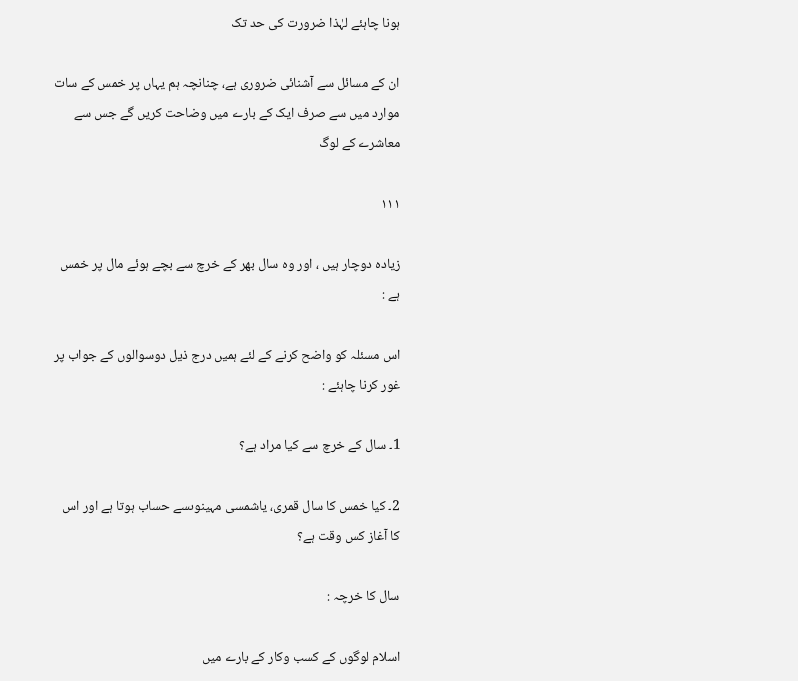ہونا چاہئے لہٰذا ضرورت کی حد تک

ان کے مسائل سے آشنائی ضروری ہے، چنانچہ ہم یہاں پر خمس کے سات موارد میں سے صرف ایک کے بارے میں وضاحت کریں گے جس سے معاشرے کے لوگ

۱۱۱

زیادہ دوچار ہیں ، اور وہ سال بھر کے خرچ سے بچے ہوئے مال پر خمس ہے :

اس مسئلہ کو واضح کرنے کے لئے ہمیں درج ذیل دوسوالوں کے جواب پر غور کرنا چاہئے :

1۔ سال کے خرچ سے کیا مراد ہے؟

2۔ کیا خمس کا سال قمری، یاشمسی مہینوںسے حساب ہوتا ہے اور اس کا آغاز کس وقت ہے؟

سال کا خرچہ :

اسلام لوگوں کے کسب وکار کے بارے میں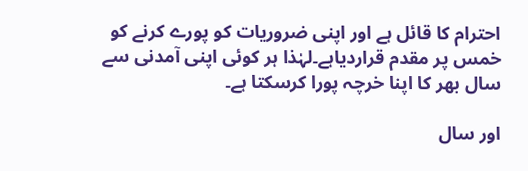احترام کا قائل ہے اور اپنی ضروریات کو پورے کرنے کو خمس پر مقدم قراردیاہے۔لہٰذا ہر کوئی اپنی آمدنی سے سال بھر کا اپنا خرچہ پورا کرسکتا ہے۔

اور سال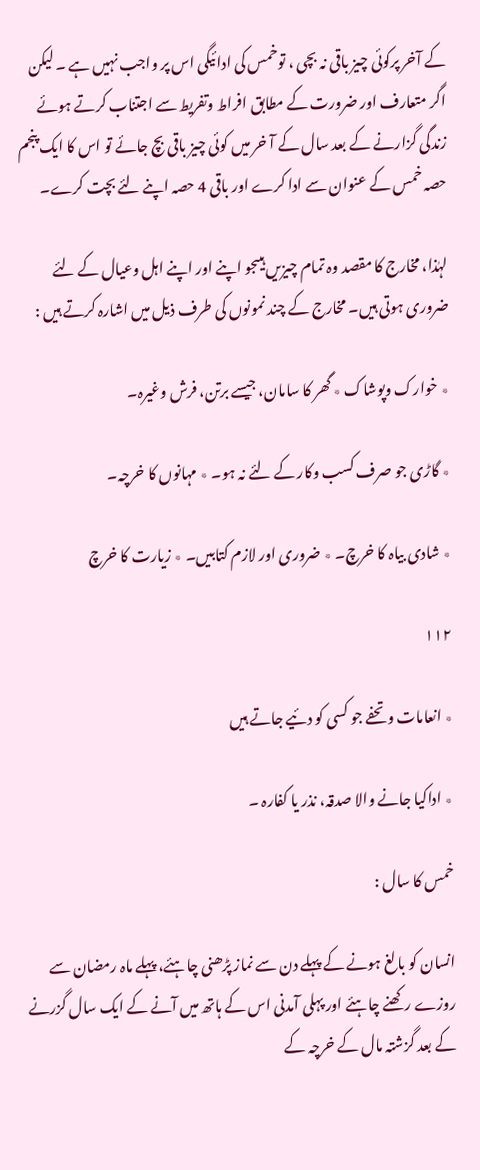کے آخر پرکوئی چیز باقی نہ بچی ، توخمس کی ادائیگی اس پر واجب نہیں ہے ۔ لیکن اگر متعارف اور ضرورت کے مطابق افراط وتفریط سے اجتناب کرتے ہوئے زندگی گزارنے کے بعد سال کے آ خر میں کوئی چیز باقی بچ جائے تو اس کا ایک پنجم حصہ خمس کے عنوان سے ادا کرے اور باقی 4 حصہ اپنے لئے بچت کرے۔

لہٰذا، مخارج کا مقصد وہ تمام چیزیں ہیںجو اپنے اور اپنے اہل وعیال کے لئے ضروری ہوتی ہیں۔ مخارج کے چند نمونوں کی طرف ذیل میں اشارہ کرتے ہیں :

٭ خوارک وپوشاک ٭ گھر کا سامان، جیسے برتن، فرش وغیرہ۔

٭ گاڑی جو صرف کسب وکار کے لئے نہ ہو۔ ٭ مہانوں کا خرچہ۔

٭ شادی بیاہ کا خرچ۔ ٭ ضروری اور لازم کتابیں۔ ٭ زیارت کا خرچ

۱۱۲

٭ انعامات و تحفے جو کسی کو دئیے جاتے ہیں

٭ اداکیا جانے والا صدقہ، نذر یا کفارہ ۔

خمس کا سال :

انسان کو بالغ ہونے کے پہلے دن سے نماز پڑھنی چاہئے، پہلے ماہ رمضان سے روزے رکھنے چاہئے اور پہلی آمدنی اس کے ہاتھ میں آنے کے ایک سال گزرنے کے بعد گزشتہ مال کے خرچہ کے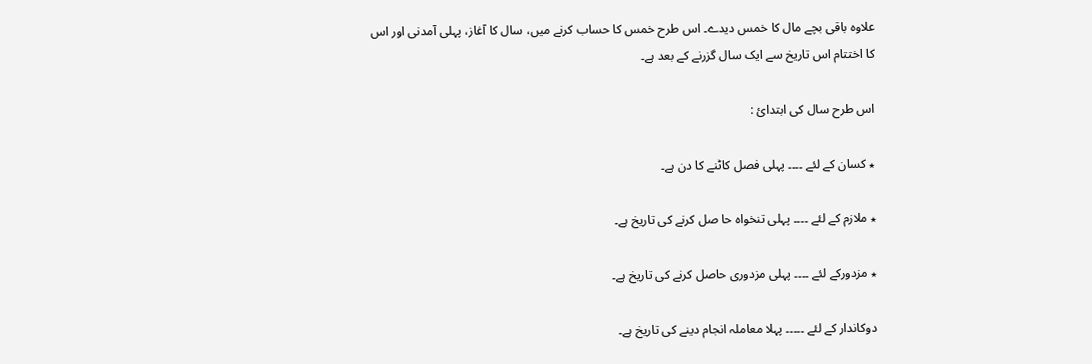علاوہ باقی بچے مال کا خمس دیدے۔ اس طرح خمس کا حساب کرنے میں، سال کا آغاز، پہلی آمدنی اور اس کا اختتام اس تاریخ سے ایک سال گزرنے کے بعد ہے۔

اس طرح سال کی ابتدائ :

٭ کسان کے لئے ۔۔۔۔ پہلی فصل کاٹنے کا دن ہے۔

٭ ملازم کے لئے ۔۔۔۔ پہلی تنخواہ حا صل کرنے کی تاریخ ہے۔

٭ مزدورکے لئے ۔۔۔۔ پہلی مزدوری حاصل کرنے کی تاریخ ہے۔

دوکاندار کے لئے ۔۔۔۔۔ پہلا معاملہ انجام دینے کی تاریخ ہے۔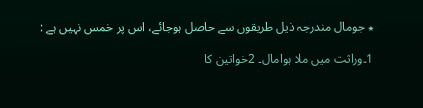٭ جومال مندرجہ ذیل طریقوں سے حاصل ہوجائے، اس پر خمس نہیں ہے :

1۔وراثت میں ملا ہوامال۔ 2خواتین کا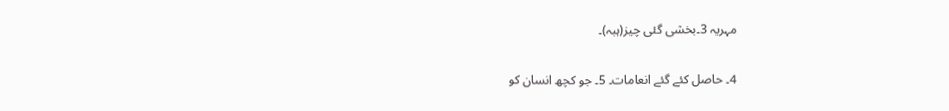مہریہ 3۔بخشی گئی چیز(ہبہ)۔

4۔ حاصل کئے گئے انعامات۔ 5۔ جو کچھ انسان کو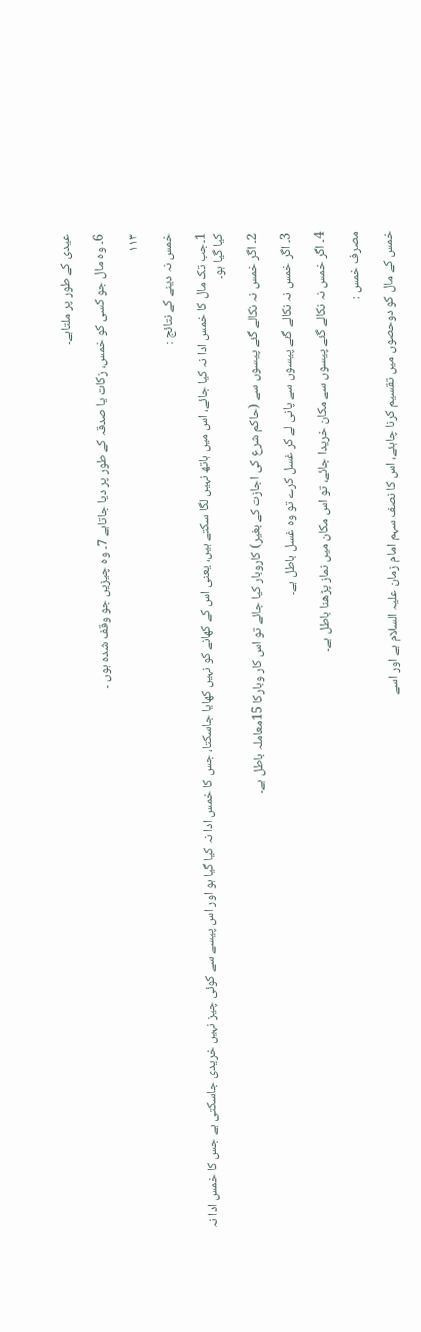عیدی کے طور پر ملتاہے۔

6۔ وہ مال جو کسی کو خمس، زکات یا صدقہ کے طور پر دیا جاتاہے 7۔ وہ چیزیں جو وقف شدہ ہوں ۔

۱۱۳

خمس نہ دینے کے نتائج :

1۔جب تک مال کا خمس ادا نہ کیا جائے، اس میں ہاتھ نہیں لگا سکتے ہیں، یعنی اس کے کھانے کو نہیں کھایا جاسکتا، جس کا خمس ادا نہ کیا گیا ہو اور اس پیسے سے کوئی چیز نہیں خریدی جاسکتی ہے جس کا خمس ادا نہ کیا گیا ہو۔

2۔ اگر خمس نہ نکالے گئے پیسوں سے (حاکم شرع کی اجازت کے بغیر) کاروبار کیا جائے تو اس کار وبارکا 15معاملہ باطل ہے۔

3۔ اگر خمس نہ نکالے گئے پیسوں سے پانی لے کر غسل کرے تو وہ غسل باطل ہے۔

4۔ اگر خمس نہ نکالے گئے پیسوں سے مکان خریدا جائے، تو اس مکان میں نماز پڑھنا باطل ہے۔

مصرف خمس :

خمس کے مال کو دوحصوں میں تقسیم کرنا چاہئے، اس کا نصف سہم امام زمان علیہ السلام ہے اور اسے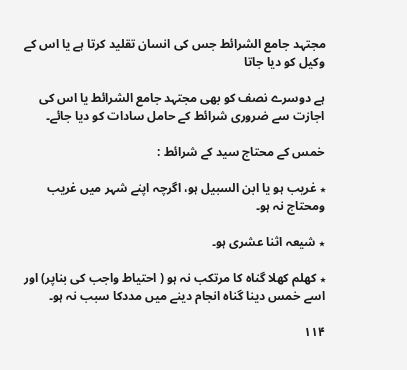مجتہد جامع الشرائط جس کی انسان تقلید کرتا ہے یا اس کے وکیل کو دیا جاتا

ہے دوسرے نصف کو بھی مجتہد جامع الشرائط یا اس کی اجازت سے ضروری شرائط کے حامل سادات کو دیا جائے۔

خمس کے محتاج سید کے شرائط :

٭ غریب ہو یا ابن السبیل ہو، اگرچہ اپنے شہر میں غریب ومحتاج نہ ہو۔

٭ شیعہ اثنا عشری ہو۔

٭ کھلم کھلا گناہ کا مرتکب نہ ہو ( احتیاط واجب کی بناپر) اور اسے خمس دینا گناہ انجام دینے میں مددکا سبب نہ ہو۔

۱۱۴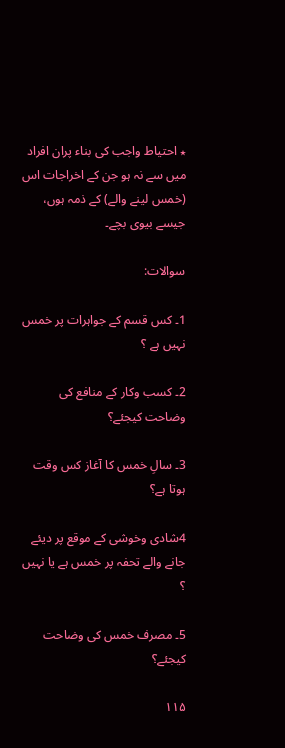٭ احتیاط واجب کی بناء پران افراد میں سے نہ ہو جن کے اخراجات اس (خمس لینے والے) کے ذمہ ہوں، جیسے بیوی بچے۔

سوالات:

1۔ کس قسم کے جواہرات پر خمس نہیں ہے ؟

2۔ کسب وکار کے منافع کی وضاحت کیجئے؟

3۔ سالِ خمس کا آغاز کس وقت ہوتا ہے؟

4شادی وخوشی کے موقع پر دیئے جانے والے تحفہ پر خمس ہے یا نہیں ؟

5۔ مصرف خمس کی وضاحت کیجئے؟

۱۱۵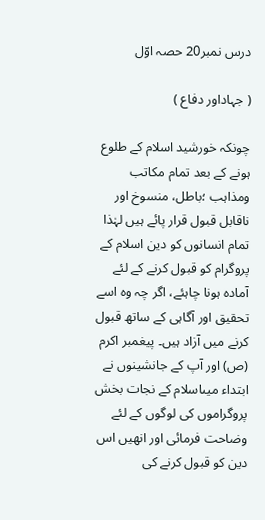درس نمبر20 حصہ اوّل

( جہاداور دفاع )

چونکہ خورشید اسلام کے طلوع ہونے کے بعد تمام مکاتب ومذاہب ؛باطل، منسوخ اور ناقابل قبول قرار پائے ہیں لہٰذا تمام انسانوں کو دین اسلام کے پروگرام کو قبول کرنے کے لئے آمادہ ہونا چاہئے، اگر چہ وہ اسے تحقیق اور آگاہی کے ساتھ قبول کرنے میں آزاد ہیں۔ پیغمبر اکرم (ص) اور آپ کے جانشینوں نے ابتداء میںاسلام کے نجات بخش پروگراموں کی لوگوں کے لئے وضاحت فرمائی اور انھیں اس دین کو قبول کرنے کی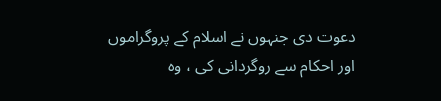دعوت دی جنہوں نے اسلام کے پروگراموں اور احکام سے روگردانی کی ، وہ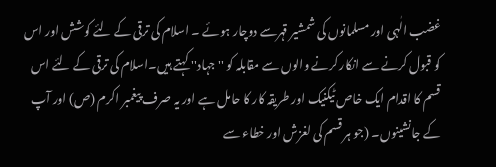غضب الٰہی اور مسلمانوں کی شمشیر قہرسے دوچار ہوئے ۔ اسلام کی ترقی کے لئے کوشش اور اس کو قبول کرنے سے انکار کرنے والوں سے مقابلہ کو ''جہاد'' کہتے ہیں۔اسلام کی ترقی کے لئے اس قسم کا اقدام ایک خاص ٹیکنیک اور طریقہ کار کا حامل ہے اور یہ صرف پیغمبر اکرم (ص) اور آپ کے جانشینوں۔ (جو ہر قسم کی لغزش اور خطاء سے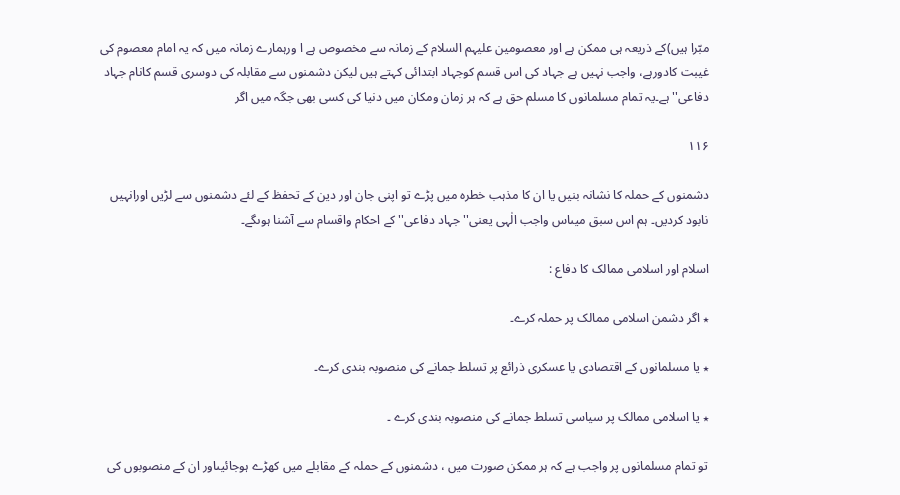مبّرا ہیں)کے ذریعہ ہی ممکن ہے اور معصومین علیہم السلام کے زمانہ سے مخصوص ہے ا ورہمارے زمانہ میں کہ یہ امام معصوم کی غیبت کادورہے، واجب نہیں ہے جہاد کی اس قسم کوجہاد ابتدائی کہتے ہیں لیکن دشمنوں سے مقابلہ کی دوسری قسم کانام جہاد دفاعی'' ہے۔یہ تمام مسلمانوں کا مسلم حق ہے کہ ہر زمان ومکان میں دنیا کی کسی بھی جگہ میں اگر

۱۱۶

دشمنوں کے حملہ کا نشانہ بنیں یا ان کا مذہب خطرہ میں پڑے تو اپنی جان اور دین کے تحفظ کے لئے دشمنوں سے لڑیں اورانہیں نابود کردیں۔ ہم اس سبق میںاس واجب الٰہی یعنی''جہاد دفاعی'' کے احکام واقسام سے آشنا ہوںگے۔

اسلام اور اسلامی ممالک کا دفاع :

٭ اگر دشمن اسلامی ممالک پر حملہ کرے۔

٭ یا مسلمانوں کے اقتصادی یا عسکری ذرائع پر تسلط جمانے کی منصوبہ بندی کرے۔

٭ یا اسلامی ممالک پر سیاسی تسلط جمانے کی منصوبہ بندی کرے ۔

تو تمام مسلمانوں پر واجب ہے کہ ہر ممکن صورت میں ، دشمنوں کے حملہ کے مقابلے میں کھڑے ہوجائیںاور ان کے منصوبوں کی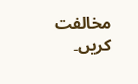مخالفت کریں۔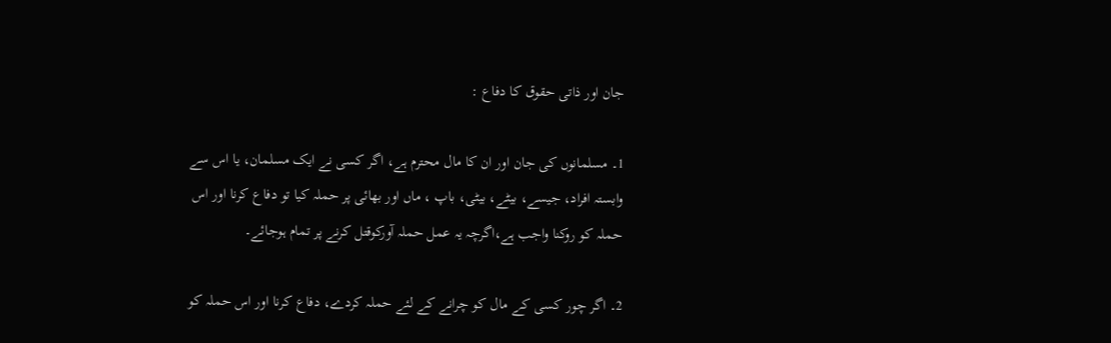جان اور ذاتی حقوق کا دفاع :

1۔ مسلمانوں کی جان اور ان کا مال محترم ہے، اگر کسی نے ایک مسلمان، یا اس سے وابستہ افراد، جیسے، بیٹے، بیٹی، باپ ، ماں اور بھائی پر حملہ کیا تو دفاع کرنا اور اس حملہ کو روکنا واجب ہے،اگرچہ یہ عمل حملہ آورکوقتل کرنے پر تمام ہوجائے۔

2۔ اگر چور کسی کے مال کو چرانے کے لئے حملہ کردے، دفاع کرنا اور اس حملہ کو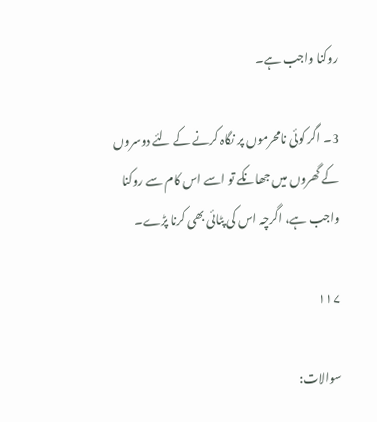روکنا واجب ہے۔

3۔ اگر کوئی نامحرموں پر نگاہ کرنے کے لئے دوسروں کے گھروں میں جھانکے تو اسے اس کام سے روکنا واجب ہے، اگرچہ اس کی پٹائی بھی کرنا پڑے۔

۱۱۷

سوالات: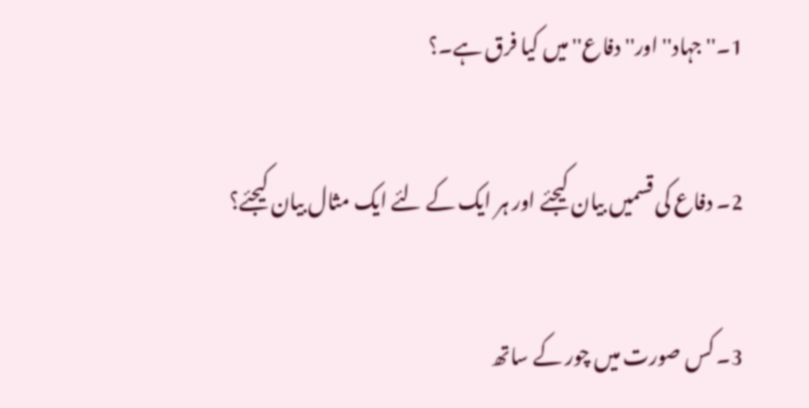1۔''جہاد'' اور'' دفاع'' میں کیا فرق ہے۔؟

2۔ دفاع کی قسمیں بیان کیجئے اور ہر ایک کے لئے ایک مثال بیان کیجئے؟

3۔ کس صورت میں چور کے ساتھ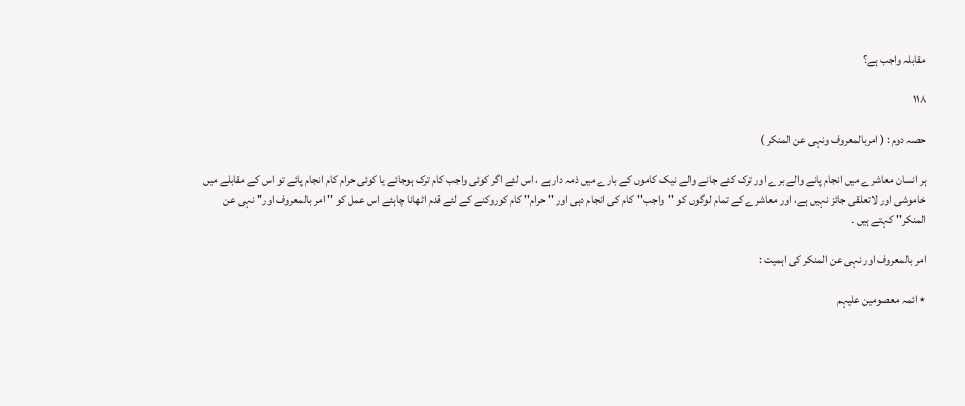مقابلہ واجب ہے؟

۱۱۸

حصہ دوم : ( امربالمعروف ونہی عن المنکر )

ہر انسان معاشرے میں انجام پانے والے برے اور ترک کئے جانے والے نیک کاموں کے بارے میں ذمہ دارہے ، اس لئے اگر کوئی واجب کام ترک ہوجائے یا کوئی حرام کام انجام پائے تو اس کے مقابلے میں خاموشی اور لاتعلقی جائز نہیں ہے، اور معاشرے کے تمام لوگوں کو ''واجب''کام کی انجام دہی اور '' حرام'' کام کوروکنے کے لئے قدم اٹھانا چاہئے اس عمل کو '' امر بالمعروف اور'' نہی عن المنکر'' کہتے ہیں ۔

امر بالمعروف اور نہی عن المنکر کی اہمیت :

٭ ائمہ معصومین علیہم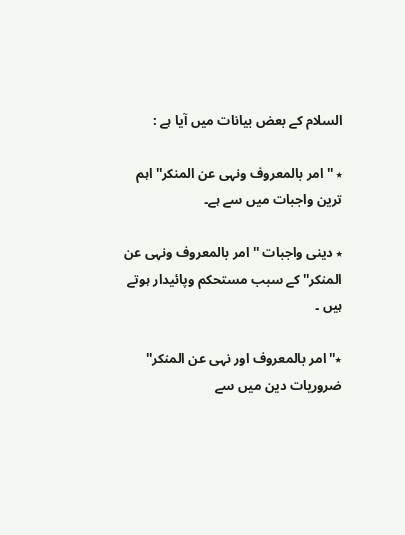السلام کے بعض بیانات میں آیا ہے :

٭ '' امر بالمعروف ونہی عن المنکر'' اہم ترین واجبات میں سے ہے۔

٭ دینی واجبات '' امر بالمعروف ونہی عن المنکر'' کے سبب مستحکم وپائیدار ہوتے ہیں ۔

٭'' امر بالمعروف اور نہی عن المنکر'' ضروریات دین میں سے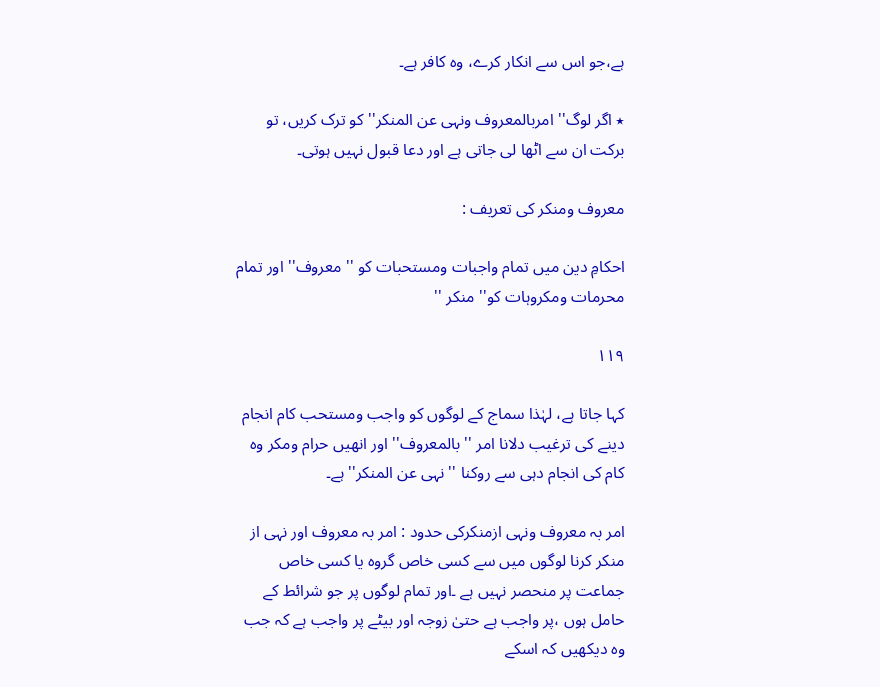ہے،جو اس سے انکار کرے، وہ کافر ہے۔

٭ اگر لوگ'' امربالمعروف ونہی عن المنکر'' کو ترک کریں، تو برکت ان سے اٹھا لی جاتی ہے اور دعا قبول نہیں ہوتی۔

معروف ومنکر کی تعریف :

احکامِ دین میں تمام واجبات ومستحبات کو '' معروف'' اور تمام محرمات ومکروہات کو'' منکر ''

۱۱۹

کہا جاتا ہے، لہٰذا سماج کے لوگوں کو واجب ومستحب کام انجام دینے کی ترغیب دلانا امر ''بالمعروف'' اور انھیں حرام ومکر وہ کام کی انجام دہی سے روکنا '' نہی عن المنکر'' ہے۔

امر بہ معروف ونہی ازمنکرکی حدود : امر بہ معروف اور نہی از منکر کرنا لوگوں میں سے کسی خاص گروہ یا کسی خاص جماعت پر منحصر نہیں ہے ۔اور تمام لوگوں پر جو شرائط کے حامل ہوں ،پر واجب ہے حتیٰ زوجہ اور بیٹے پر واجب ہے کہ جب وہ دیکھیں کہ اسکے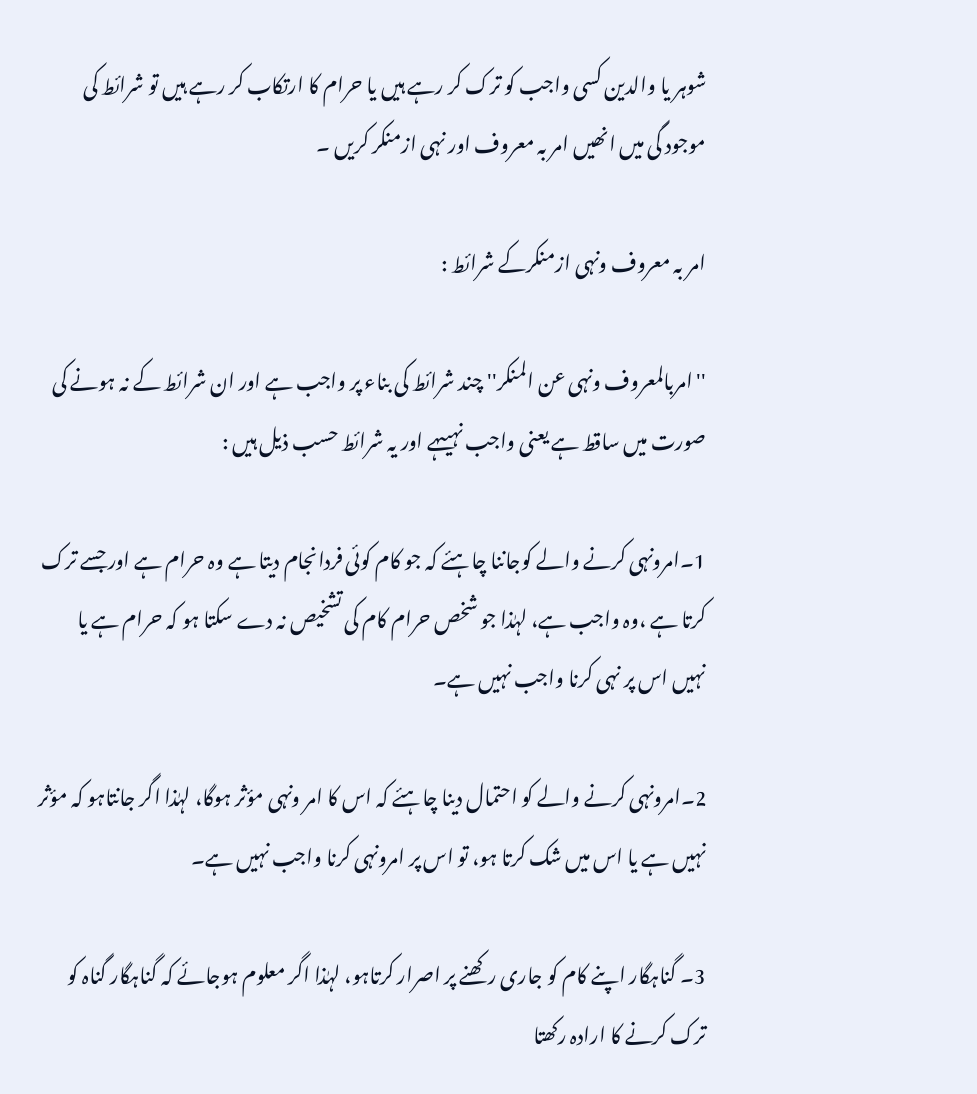شوہر یا والدین کسی واجب کو ترک کر رہے ہیں یا حرام کا ارتکاب کر رہے ہیں تو شرائط کی موجود گی میں انھیں امر بہ معروف اور نہی ازمنکر کریں ۔

امر بہ معروف ونہی ازمنکرکے شرائط :

'' امربالمعروف ونہی عن المنکر'' چند شرائط کی بناء پر واجب ہے اور ان شرائط کے نہ ہونے کی صورت میں ساقط ہے یعنی واجب نہیںہے اور یہ شرائط حسب ذیل ہیں :

1۔امرونہی کرنے والے کوجاننا چاہئے کہ جو کام کوئی فردانجام دیتا ہے وہ حرام ہے اور جسے ترک کرتا ہے ،وہ واجب ہے، لہٰذا جو شخص حرام کام کی تشخیص نہ دے سکتا ہو کہ حرام ہے یا نہیں اس پر نہی کرنا واجب نہیں ہے۔

2۔امرونہی کرنے والے کو احتمال دینا چاہئے کہ اس کا امر ونہی مؤثر ہوگا، لہٰذا اگر جانتاہو کہ مؤثر نہیں ہے یا اس میں شک کرتا ہو، تو اس پر امرونہی کرنا واجب نہیں ہے۔

3۔ گناہگار اپنے کام کو جاری رکھنے پر اصرار کرتاہو، لہٰذا اگر معلوم ہوجائے کہ گناہگار گناہ کو ترک کرنے کا ارادہ رکھتا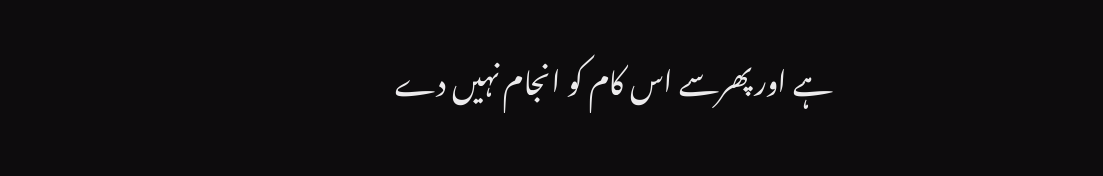ہے اور پھرسے اس کام کو انجام نہیں دے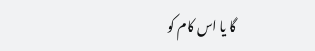گا یا اس کام کو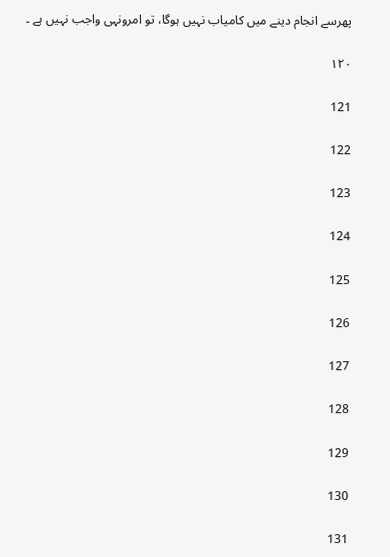پھرسے انجام دینے میں کامیاب نہیں ہوگا، تو امرونہی واجب نہیں ہے ۔

۱۲۰

121

122

123

124

125

126

127

128

129

130

131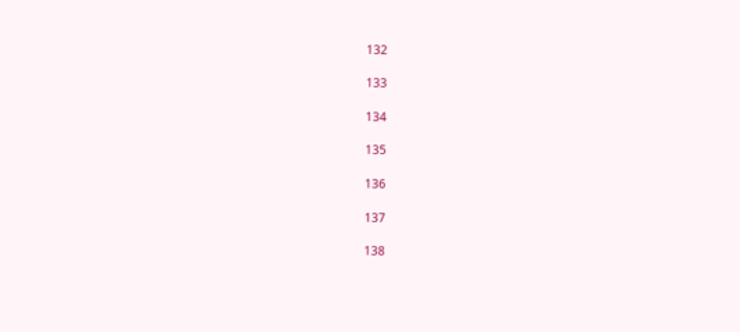132

133

134

135

136

137

138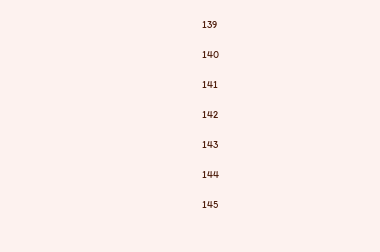139

140

141

142

143

144

145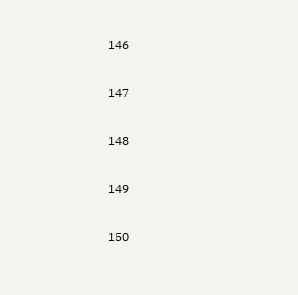146

147

148

149

150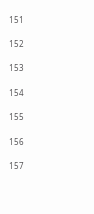151

152

153

154

155

156

157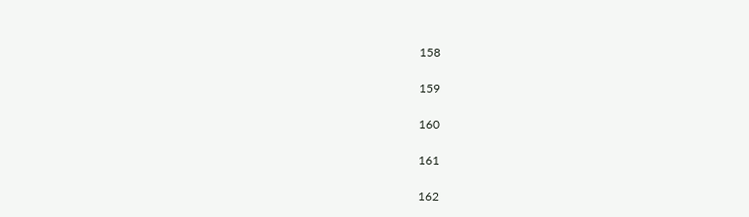158

159

160

161

162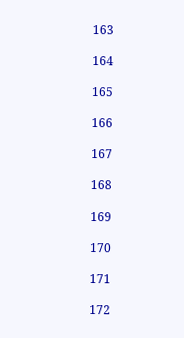163

164

165

166

167

168

169

170

171

172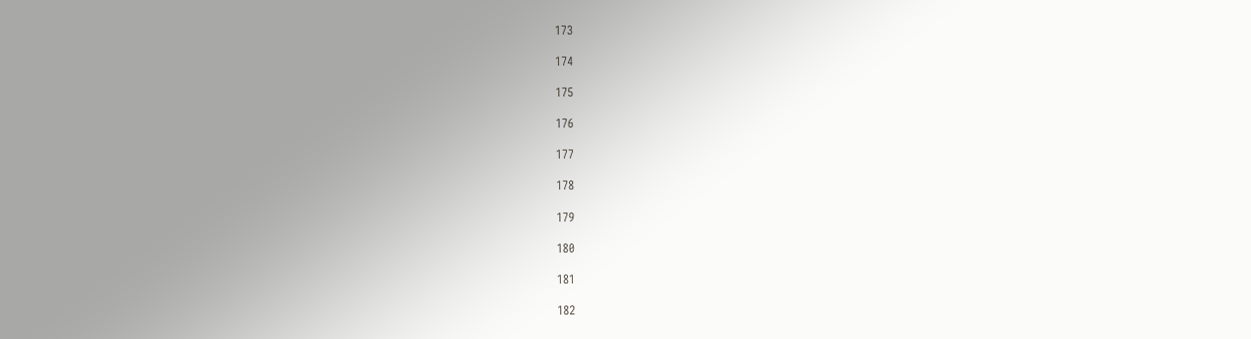173

174

175

176

177

178

179

180

181

182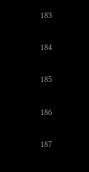183

184

185

186

187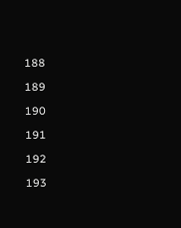188

189

190

191

192

193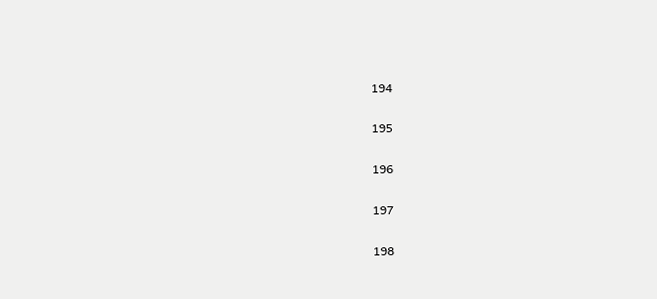194

195

196

197

198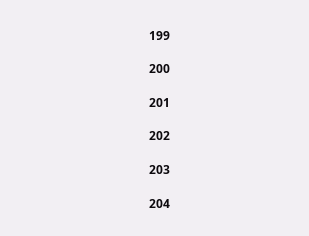199

200

201

202

203

204